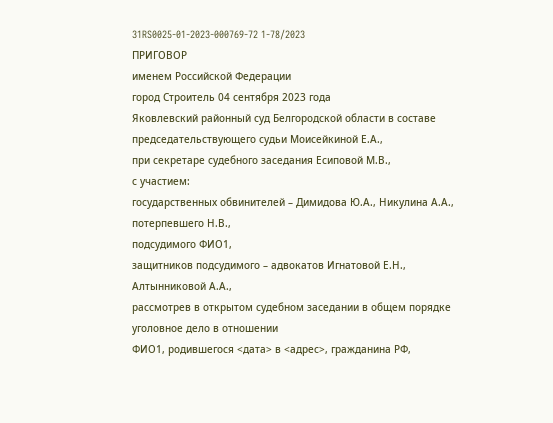31RS0025-01-2023-000769-72 1-78/2023
ПРИГОВОР
именем Российской Федерации
город Строитель 04 сентября 2023 года
Яковлевский районный суд Белгородской области в составе председательствующего судьи Моисейкиной Е.А.,
при секретаре судебного заседания Есиповой М.В.,
с участием:
государственных обвинителей – Димидова Ю.А., Никулина А.А.,
потерпевшего Н.В.,
подсудимого ФИО1,
защитников подсудимого – адвокатов Игнатовой Е.Н., Алтынниковой А.А.,
рассмотрев в открытом судебном заседании в общем порядке уголовное дело в отношении
ФИО1, родившегося <дата> в <адрес>, гражданина РФ,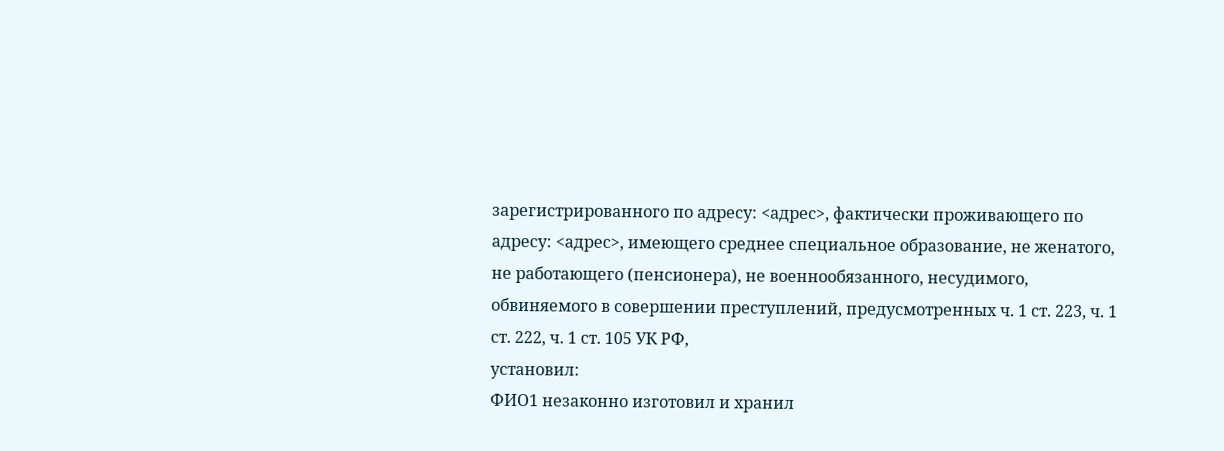зарегистрированного по адресу: <адрес>, фактически проживающего по адресу: <адрес>, имеющего среднее специальное образование, не женатого, не работающего (пенсионера), не военнообязанного, несудимого,
обвиняемого в совершении преступлений, предусмотренных ч. 1 ст. 223, ч. 1 ст. 222, ч. 1 ст. 105 УК РФ,
установил:
ФИО1 незаконно изготовил и хранил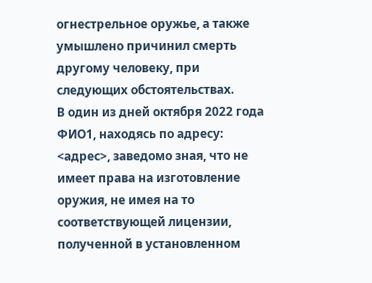огнестрельное оружье, а также умышлено причинил смерть другому человеку, при следующих обстоятельствах.
В один из дней октября 2022 года ФИО1, находясь по адресу: <адрес>, заведомо зная, что не имеет права на изготовление оружия, не имея на то соответствующей лицензии, полученной в установленном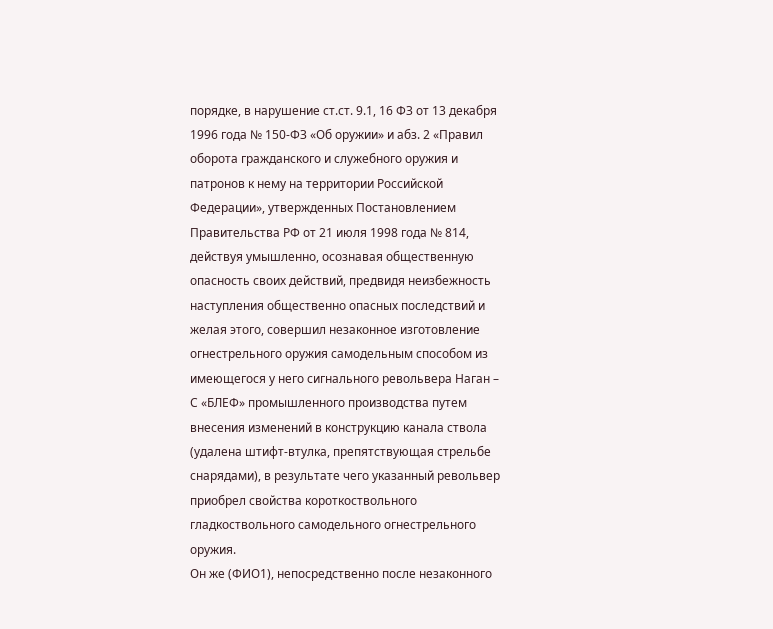порядке, в нарушение ст.ст. 9.1, 16 ФЗ от 13 декабря 1996 года № 150-ФЗ «Об оружии» и абз. 2 «Правил оборота гражданского и служебного оружия и патронов к нему на территории Российской Федерации», утвержденных Постановлением Правительства РФ от 21 июля 1998 года № 814, действуя умышленно, осознавая общественную опасность своих действий, предвидя неизбежность наступления общественно опасных последствий и желая этого, совершил незаконное изготовление огнестрельного оружия самодельным способом из имеющегося у него сигнального револьвера Наган – С «БЛЕФ» промышленного производства путем внесения изменений в конструкцию канала ствола (удалена штифт-втулка, препятствующая стрельбе снарядами), в результате чего указанный револьвер приобрел свойства короткоствольного гладкоствольного самодельного огнестрельного оружия.
Он же (ФИО1), непосредственно после незаконного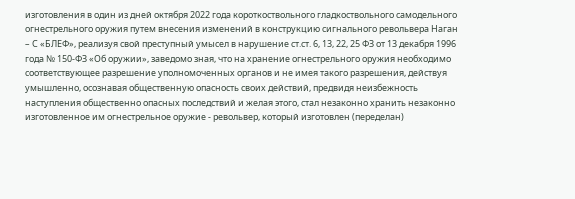изготовления в один из дней октября 2022 года короткоствольного гладкоствольного самодельного огнестрельного оружия путем внесения изменений в конструкцию сигнального револьвера Наган – С «БЛЕФ», реализуя свой преступный умысел в нарушение ст.ст. 6, 13, 22, 25 ФЗ от 13 декабря 1996 года № 150-ФЗ «Об оружии», заведомо зная, что на хранение огнестрельного оружия необходимо соответствующее разрешение уполномоченных органов и не имея такого разрешения, действуя умышленно, осознавая общественную опасность своих действий, предвидя неизбежность наступления общественно опасных последствий и желая этого, стал незаконно хранить незаконно изготовленное им огнестрельное оружие - револьвер, который изготовлен (переделан)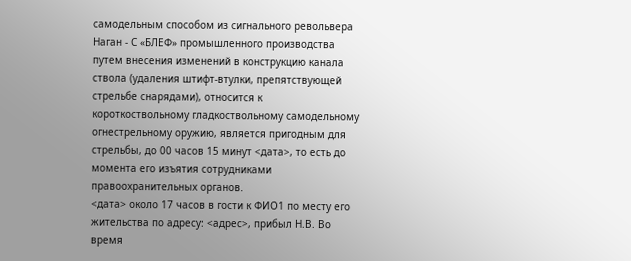самодельным способом из сигнального револьвера Наган - С «БЛЕФ» промышленного производства путем внесения изменений в конструкцию канала ствола (удаления штифт-втулки, препятствующей стрельбе снарядами), относится к короткоствольному гладкоствольному самодельному огнестрельному оружию, является пригодным для стрельбы, до 00 часов 15 минут <дата>, то есть до момента его изъятия сотрудниками правоохранительных органов.
<дата> около 17 часов в гости к ФИО1 по месту его жительства по адресу: <адрес>, прибыл Н.В. Во время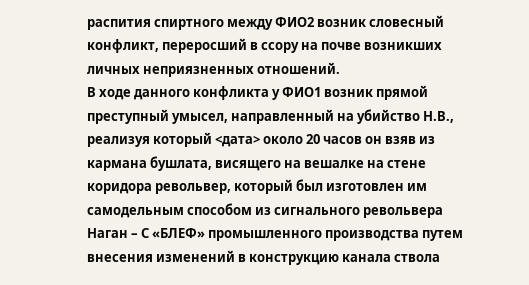распития спиртного между ФИО2 возник словесный конфликт, переросший в ссору на почве возникших личных неприязненных отношений.
В ходе данного конфликта у ФИО1 возник прямой преступный умысел, направленный на убийство Н.В., реализуя который <дата> около 20 часов он взяв из кармана бушлата, висящего на вешалке на стене коридора револьвер, который был изготовлен им самодельным способом из сигнального револьвера Наган – С «БЛЕФ» промышленного производства путем внесения изменений в конструкцию канала ствола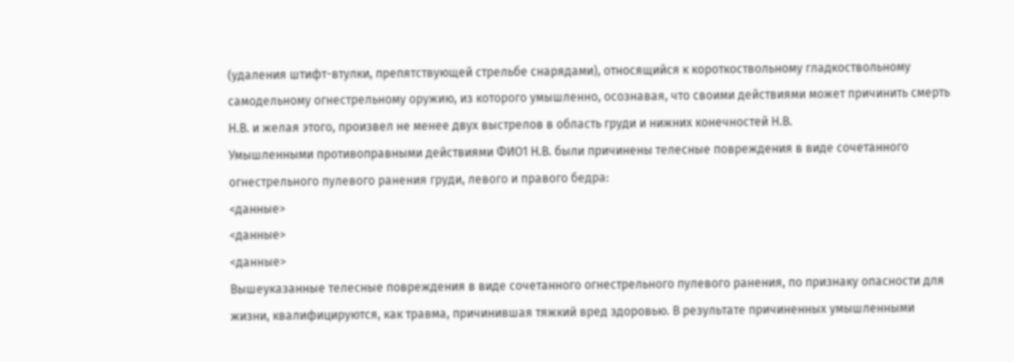(удаления штифт-втулки, препятствующей стрельбе снарядами), относящийся к короткоствольному гладкоствольному самодельному огнестрельному оружию, из которого умышленно, осознавая, что своими действиями может причинить смерть Н.В. и желая этого, произвел не менее двух выстрелов в область груди и нижних конечностей Н.В.
Умышленными противоправными действиями ФИО1 Н.В. были причинены телесные повреждения в виде сочетанного огнестрельного пулевого ранения груди, левого и правого бедра:
<данные>
<данные>
<данные>
Вышеуказанные телесные повреждения в виде сочетанного огнестрельного пулевого ранения, по признаку опасности для жизни, квалифицируются, как травма, причинившая тяжкий вред здоровью. В результате причиненных умышленными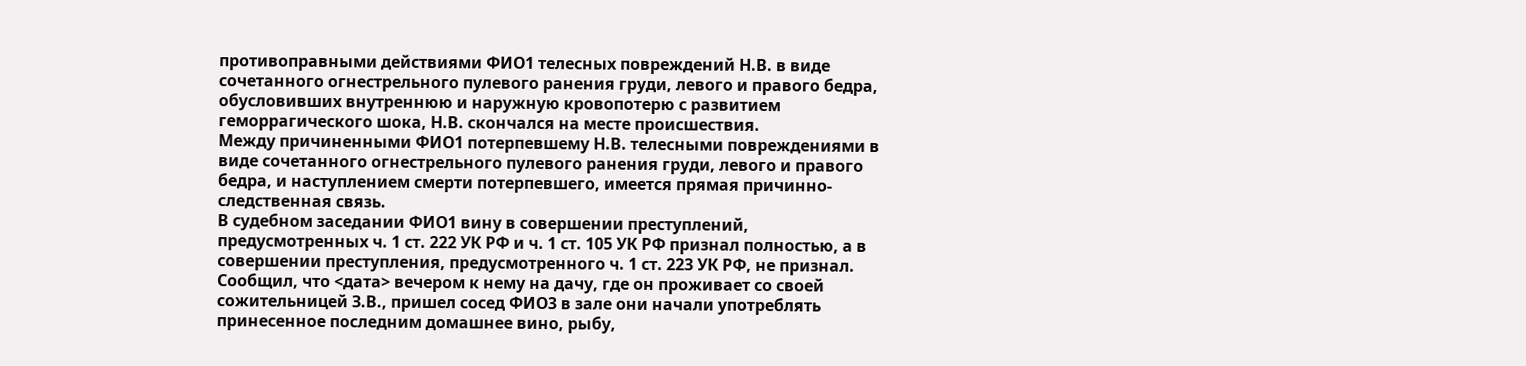противоправными действиями ФИО1 телесных повреждений Н.В. в виде сочетанного огнестрельного пулевого ранения груди, левого и правого бедра, обусловивших внутреннюю и наружную кровопотерю с развитием геморрагического шока, Н.В. скончался на месте происшествия.
Между причиненными ФИО1 потерпевшему Н.В. телесными повреждениями в виде сочетанного огнестрельного пулевого ранения груди, левого и правого бедра, и наступлением смерти потерпевшего, имеется прямая причинно-следственная связь.
В судебном заседании ФИО1 вину в совершении преступлений, предусмотренных ч. 1 ст. 222 УК РФ и ч. 1 ст. 105 УК РФ признал полностью, а в совершении преступления, предусмотренного ч. 1 ст. 223 УК РФ, не признал.
Сообщил, что <дата> вечером к нему на дачу, где он проживает со своей сожительницей З.В., пришел сосед ФИО3 в зале они начали употреблять принесенное последним домашнее вино, рыбу,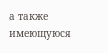а также имеющуюся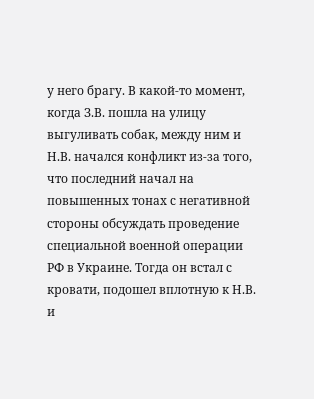у него брагу. В какой-то момент, когда З.В. пошла на улицу выгуливать собак, между ним и Н.В. начался конфликт из-за того, что последний начал на повышенных тонах с негативной стороны обсуждать проведение специальной военной операции РФ в Украине. Тогда он встал с кровати, подошел вплотную к Н.В. и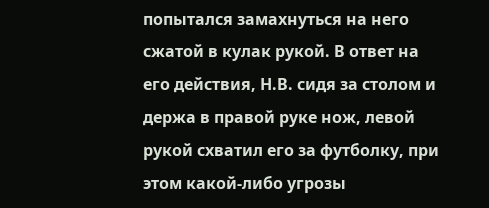попытался замахнуться на него сжатой в кулак рукой. В ответ на его действия, Н.В. сидя за столом и держа в правой руке нож, левой рукой схватил его за футболку, при этом какой-либо угрозы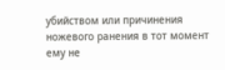убийством или причинения ножевого ранения в тот момент ему не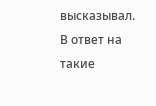высказывал. В ответ на такие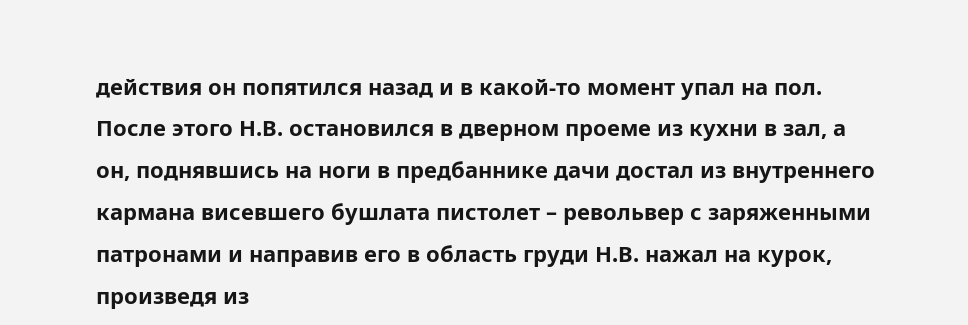действия он попятился назад и в какой-то момент упал на пол. После этого Н.В. остановился в дверном проеме из кухни в зал, а он, поднявшись на ноги в предбаннике дачи достал из внутреннего кармана висевшего бушлата пистолет – револьвер с заряженными патронами и направив его в область груди Н.В. нажал на курок, произведя из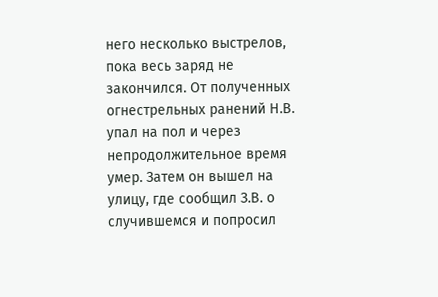него несколько выстрелов, пока весь заряд не закончился. От полученных огнестрельных ранений Н.В. упал на пол и через непродолжительное время умер. Затем он вышел на улицу, где сообщил З.В. о случившемся и попросил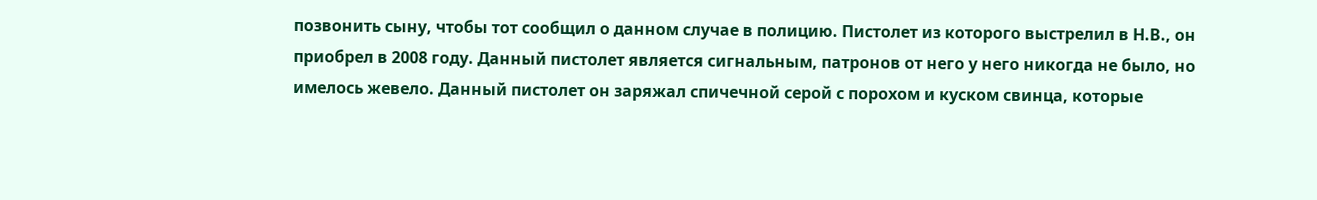позвонить сыну, чтобы тот сообщил о данном случае в полицию. Пистолет из которого выстрелил в Н.В., он приобрел в 2008 году. Данный пистолет является сигнальным, патронов от него у него никогда не было, но имелось жевело. Данный пистолет он заряжал спичечной серой с порохом и куском свинца, которые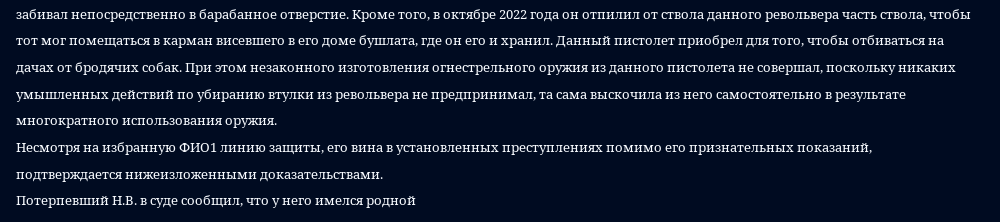забивал непосредственно в барабанное отверстие. Кроме того, в октябре 2022 года он отпилил от ствола данного револьвера часть ствола, чтобы тот мог помещаться в карман висевшего в его доме бушлата, где он его и хранил. Данный пистолет приобрел для того, чтобы отбиваться на дачах от бродячих собак. При этом незаконного изготовления огнестрельного оружия из данного пистолета не совершал, поскольку никаких умышленных действий по убиранию втулки из револьвера не предпринимал, та сама выскочила из него самостоятельно в результате многократного использования оружия.
Несмотря на избранную ФИО1 линию защиты, его вина в установленных преступлениях помимо его признательных показаний, подтверждается нижеизложенными доказательствами.
Потерпевший Н.В. в суде сообщил, что у него имелся родной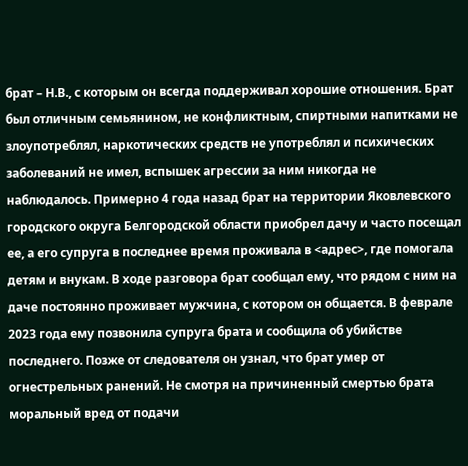брат – Н.В., с которым он всегда поддерживал хорошие отношения. Брат был отличным семьянином, не конфликтным, спиртными напитками не злоупотреблял, наркотических средств не употреблял и психических заболеваний не имел, вспышек агрессии за ним никогда не наблюдалось. Примерно 4 года назад брат на территории Яковлевского городского округа Белгородской области приобрел дачу и часто посещал ее, а его супруга в последнее время проживала в <адрес>, где помогала детям и внукам. В ходе разговора брат сообщал ему, что рядом с ним на даче постоянно проживает мужчина, с котором он общается. В феврале 2023 года ему позвонила супруга брата и сообщила об убийстве последнего. Позже от следователя он узнал, что брат умер от огнестрельных ранений. Не смотря на причиненный смертью брата моральный вред от подачи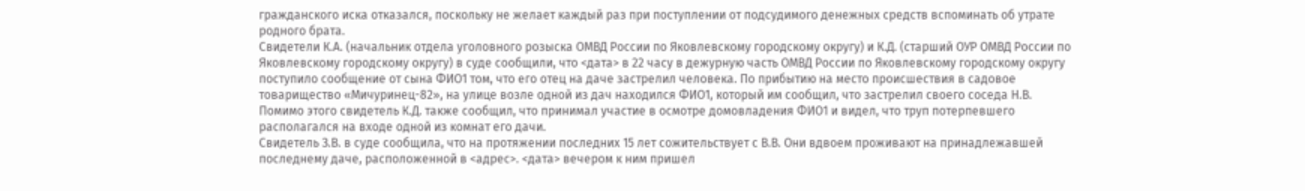гражданского иска отказался, поскольку не желает каждый раз при поступлении от подсудимого денежных средств вспоминать об утрате родного брата.
Свидетели К.А. (начальник отдела уголовного розыска ОМВД России по Яковлевскому городскому округу) и К.Д. (старший ОУР ОМВД России по Яковлевскому городскому округу) в суде сообщили, что <дата> в 22 часу в дежурную часть ОМВД России по Яковлевскому городскому округу поступило сообщение от сына ФИО1 том, что его отец на даче застрелил человека. По прибытию на место происшествия в садовое товарищество «Мичуринец-82», на улице возле одной из дач находился ФИО1, который им сообщил, что застрелил своего соседа Н.В.
Помимо этого свидетель К.Д. также сообщил, что принимал участие в осмотре домовладения ФИО1 и видел, что труп потерпевшего располагался на входе одной из комнат его дачи.
Свидетель З.В. в суде сообщила, что на протяжении последних 15 лет сожительствует с В.В. Они вдвоем проживают на принадлежавшей последнему даче, расположенной в <адрес>. <дата> вечером к ним пришел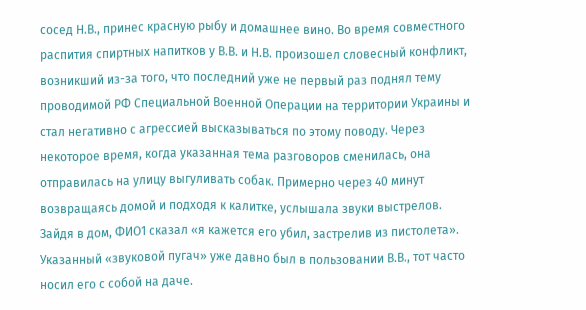сосед Н.В., принес красную рыбу и домашнее вино. Во время совместного распития спиртных напитков у В.В. и Н.В. произошел словесный конфликт, возникший из-за того, что последний уже не первый раз поднял тему проводимой РФ Специальной Военной Операции на территории Украины и стал негативно с агрессией высказываться по этому поводу. Через некоторое время, когда указанная тема разговоров сменилась, она отправилась на улицу выгуливать собак. Примерно через 40 минут возвращаясь домой и подходя к калитке, услышала звуки выстрелов. Зайдя в дом, ФИО1 сказал «я кажется его убил, застрелив из пистолета». Указанный «звуковой пугач» уже давно был в пользовании В.В., тот часто носил его с собой на даче.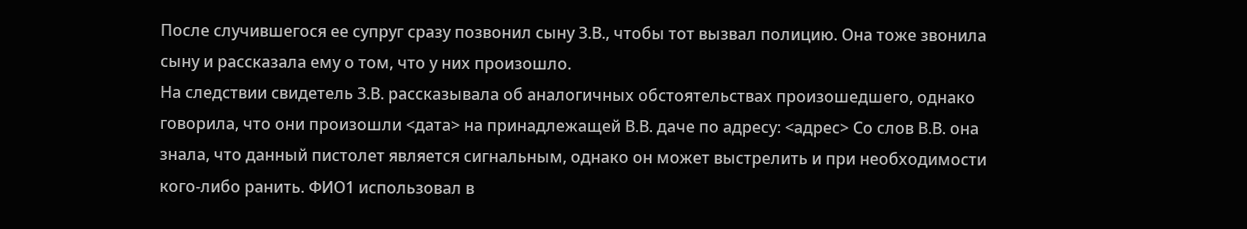После случившегося ее супруг сразу позвонил сыну З.В., чтобы тот вызвал полицию. Она тоже звонила сыну и рассказала ему о том, что у них произошло.
На следствии свидетель З.В. рассказывала об аналогичных обстоятельствах произошедшего, однако говорила, что они произошли <дата> на принадлежащей В.В. даче по адресу: <адрес> Со слов В.В. она знала, что данный пистолет является сигнальным, однако он может выстрелить и при необходимости кого-либо ранить. ФИО1 использовал в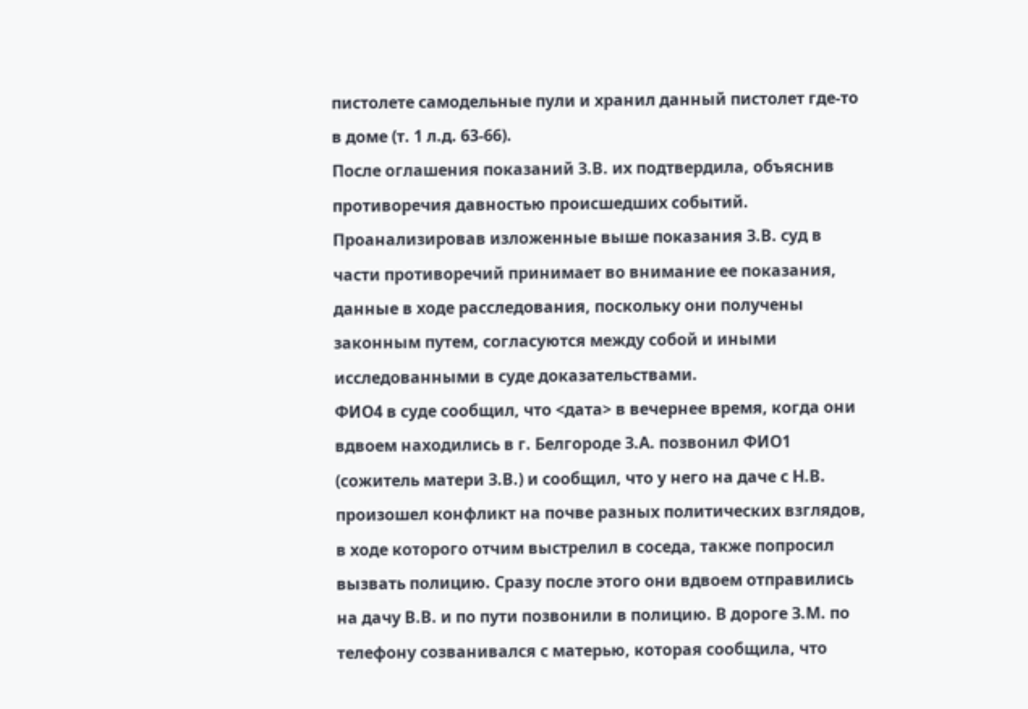пистолете самодельные пули и хранил данный пистолет где-то в доме (т. 1 л.д. 63-66).
После оглашения показаний З.В. их подтвердила, объяснив противоречия давностью происшедших событий.
Проанализировав изложенные выше показания З.В. суд в части противоречий принимает во внимание ее показания, данные в ходе расследования, поскольку они получены законным путем, согласуются между собой и иными исследованными в суде доказательствами.
ФИО4 в суде сообщил, что <дата> в вечернее время, когда они вдвоем находились в г. Белгороде З.А. позвонил ФИО1 (сожитель матери З.В.) и сообщил, что у него на даче с Н.В. произошел конфликт на почве разных политических взглядов, в ходе которого отчим выстрелил в соседа, также попросил вызвать полицию. Сразу после этого они вдвоем отправились на дачу В.В. и по пути позвонили в полицию. В дороге З.М. по телефону созванивался с матерью, которая сообщила, что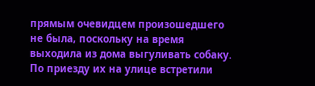прямым очевидцем произошедшего не была, поскольку на время выходила из дома выгуливать собаку. По приезду их на улице встретили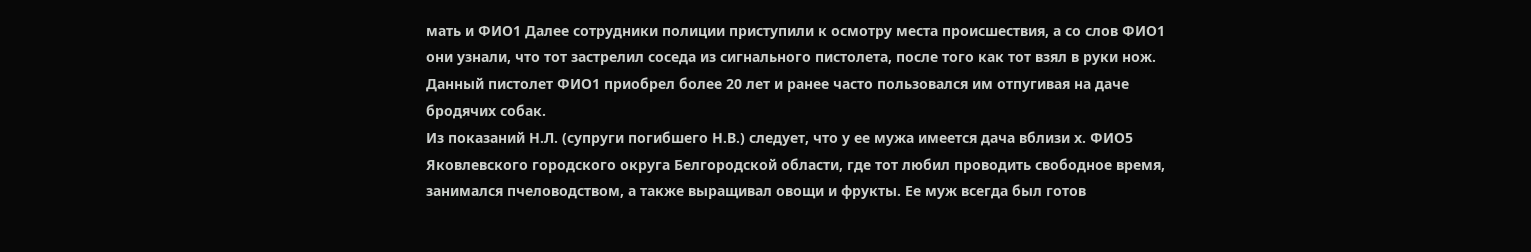мать и ФИО1 Далее сотрудники полиции приступили к осмотру места происшествия, а со слов ФИО1 они узнали, что тот застрелил соседа из сигнального пистолета, после того как тот взял в руки нож. Данный пистолет ФИО1 приобрел более 20 лет и ранее часто пользовался им отпугивая на даче бродячих собак.
Из показаний Н.Л. (супруги погибшего Н.В.) следует, что у ее мужа имеется дача вблизи х. ФИО5 Яковлевского городского округа Белгородской области, где тот любил проводить свободное время, занимался пчеловодством, а также выращивал овощи и фрукты. Ее муж всегда был готов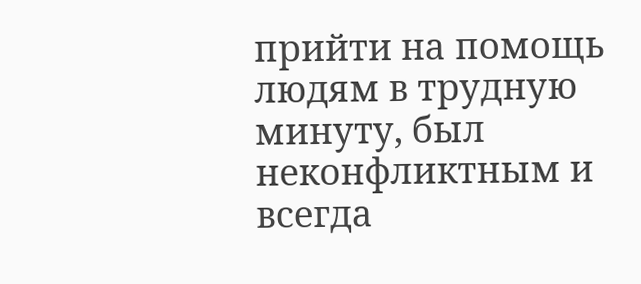прийти на помощь людям в трудную минуту, был неконфликтным и всегда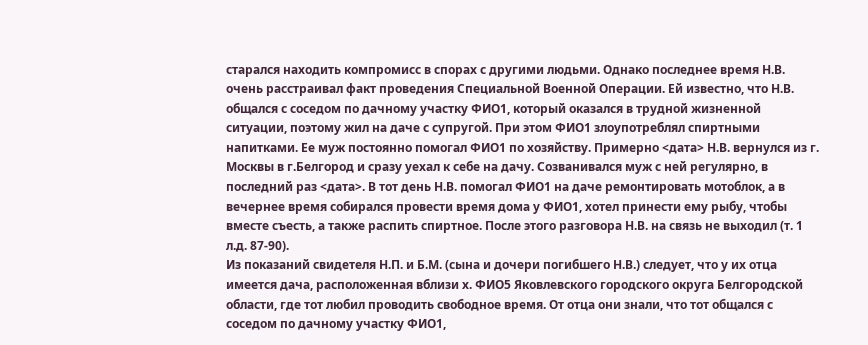старался находить компромисс в спорах с другими людьми. Однако последнее время Н.В. очень расстраивал факт проведения Специальной Военной Операции. Ей известно, что Н.В. общался с соседом по дачному участку ФИО1, который оказался в трудной жизненной ситуации, поэтому жил на даче с супругой. При этом ФИО1 злоупотреблял спиртными напитками. Ее муж постоянно помогал ФИО1 по хозяйству. Примерно <дата> Н.В. вернулся из г. Москвы в г.Белгород и сразу уехал к себе на дачу. Созванивался муж с ней регулярно, в последний раз <дата>. В тот день Н.В. помогал ФИО1 на даче ремонтировать мотоблок, а в вечернее время собирался провести время дома у ФИО1, хотел принести ему рыбу, чтобы вместе съесть, а также распить спиртное. После этого разговора Н.В. на связь не выходил (т. 1 л.д. 87-90).
Из показаний свидетеля Н.П. и Б.М. (сына и дочери погибшего Н.В.) следует, что у их отца имеется дача, расположенная вблизи х. ФИО5 Яковлевского городского округа Белгородской области, где тот любил проводить свободное время. От отца они знали, что тот общался с соседом по дачному участку ФИО1,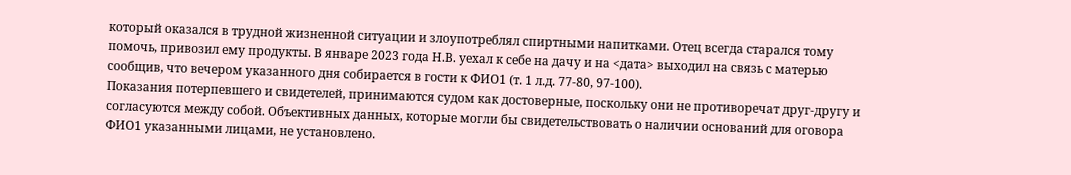который оказался в трудной жизненной ситуации и злоупотреблял спиртными напитками. Отец всегда старался тому помочь, привозил ему продукты. В январе 2023 года Н.В. уехал к себе на дачу и на <дата> выходил на связь с матерью сообщив, что вечером указанного дня собирается в гости к ФИО1 (т. 1 л.д. 77-80, 97-100).
Показания потерпевшего и свидетелей, принимаются судом как достоверные, поскольку они не противоречат друг-другу и согласуются между собой. Объективных данных, которые могли бы свидетельствовать о наличии оснований для оговора ФИО1 указанными лицами, не установлено.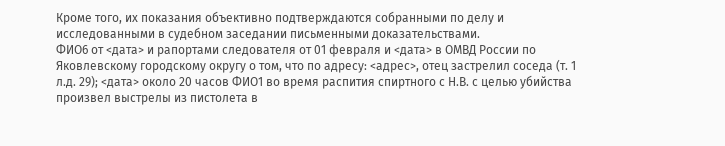Кроме того, их показания объективно подтверждаются собранными по делу и исследованными в судебном заседании письменными доказательствами.
ФИО6 от <дата> и рапортами следователя от 01 февраля и <дата> в ОМВД России по Яковлевскому городскому округу о том, что по адресу: <адрес>, отец застрелил соседа (т. 1 л.д. 29); <дата> около 20 часов ФИО1 во время распития спиртного с Н.В. с целью убийства произвел выстрелы из пистолета в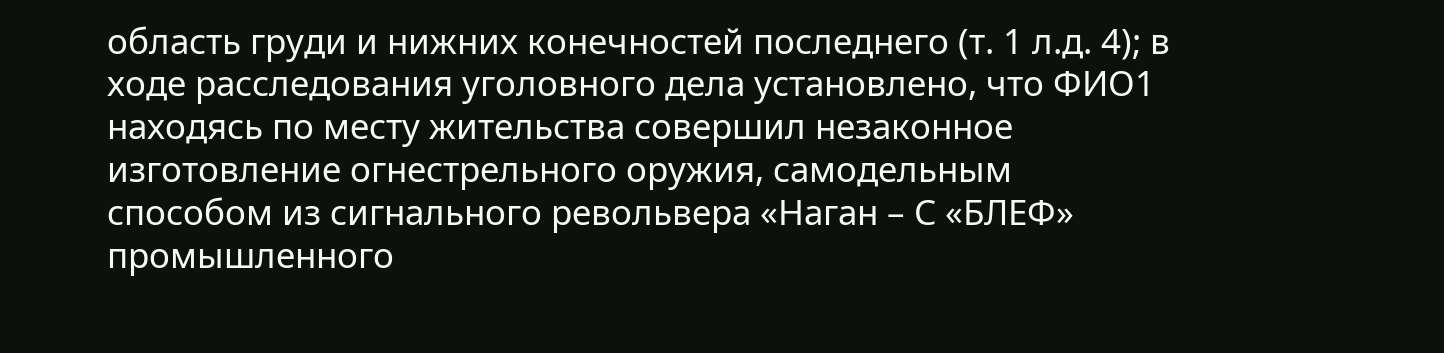область груди и нижних конечностей последнего (т. 1 л.д. 4); в ходе расследования уголовного дела установлено, что ФИО1 находясь по месту жительства совершил незаконное изготовление огнестрельного оружия, самодельным способом из сигнального револьвера «Наган – С «БЛЕФ» промышленного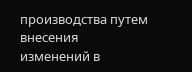производства путем внесения изменений в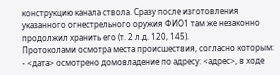конструкцию канала ствола. Сразу после изготовления указанного огнестрельного оружия ФИО1 там же незаконно продолжил хранить его (т. 2 л.д. 120, 145).
Протоколами осмотра места происшествия, согласно которым:
- <дата> осмотрено домовладение по адресу: <адрес>, в ходе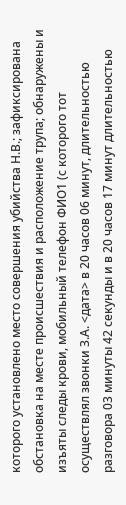которого установлено место совершения убийства Н.В.; зафиксирована обстановка на месте происшествия и расположение трупа; обнаружены и изъяты следы крови, мобильный телефон ФИО1 (с которого тот осуществлял звонки З.А. <дата> в 20 часов 06 минут, длительностью разговора 03 минуты 42 секунды и в 20 часов 17 минут длительностью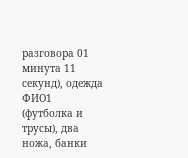разговора 01 минута 11 секунд), одежда ФИО1 (футболка и трусы), два ножа, банки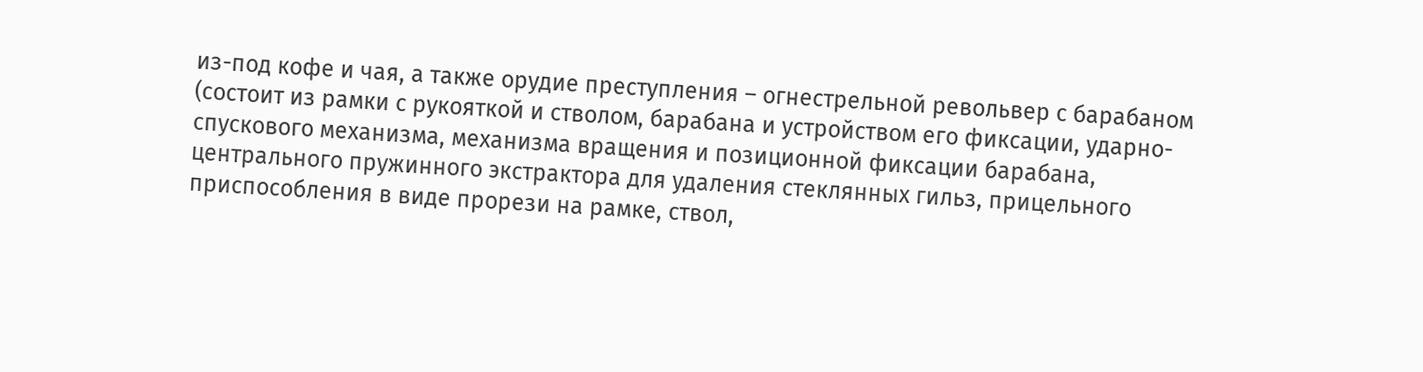из-под кофе и чая, а также орудие преступления – огнестрельной револьвер с барабаном (состоит из рамки с рукояткой и стволом, барабана и устройством его фиксации, ударно-спускового механизма, механизма вращения и позиционной фиксации барабана, центрального пружинного экстрактора для удаления стеклянных гильз, прицельного приспособления в виде прорези на рамке, ствол,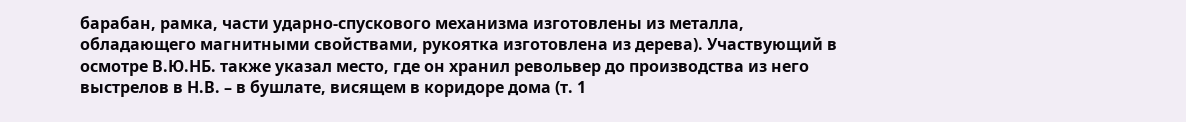барабан, рамка, части ударно-спускового механизма изготовлены из металла, обладающего магнитными свойствами, рукоятка изготовлена из дерева). Участвующий в осмотре В.Ю.НБ. также указал место, где он хранил револьвер до производства из него выстрелов в Н.В. – в бушлате, висящем в коридоре дома (т. 1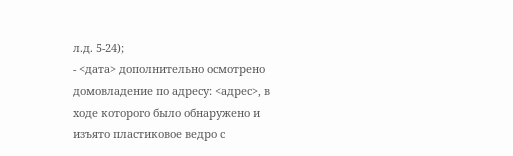л.д. 5-24);
- <дата> дополнительно осмотрено домовладение по адресу: <адрес>, в ходе которого было обнаружено и изъято пластиковое ведро с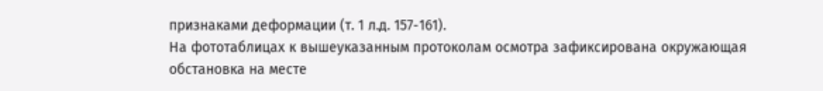признаками деформации (т. 1 л.д. 157-161).
На фототаблицах к вышеуказанным протоколам осмотра зафиксирована окружающая обстановка на месте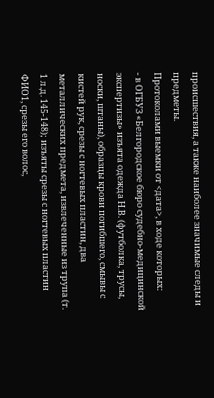происшествия, а также наиболее значимые следы и предметы.
Протоколами выемки от <дата>, в ходе которых:
- в ОГБУЗ «Белгородское бюро судебно-медицинской экспертизы» изъята одежда Н.В. (футболка, трусы, носки, штаны), образцы крови погибшего, смывы с кистей рук, срезы с ногтевых пластин, два металлических предмета, извлеченные из трупа (т. 1 л.д. 145-148); изъяты срезы с ногтевых пластин ФИО1, срезы его волос,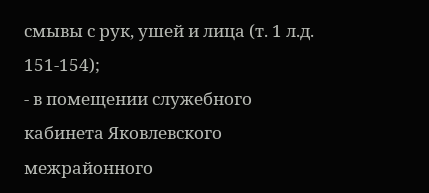смывы с рук, ушей и лица (т. 1 л.д. 151-154);
- в помещении служебного кабинета Яковлевского межрайонного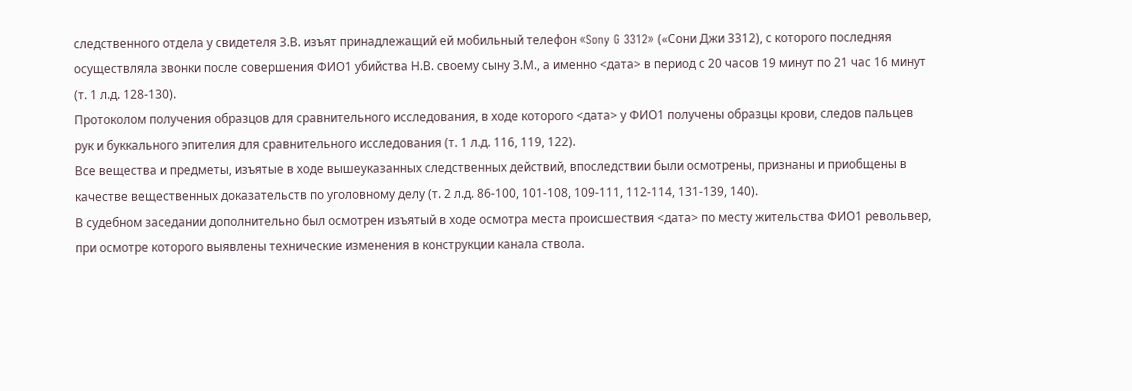следственного отдела у свидетеля З.В. изъят принадлежащий ей мобильный телефон «Sony G 3312» («Сони Джи 3312), с которого последняя осуществляла звонки после совершения ФИО1 убийства Н.В. своему сыну З.М., а именно <дата> в период с 20 часов 19 минут по 21 час 16 минут (т. 1 л.д. 128-130).
Протоколом получения образцов для сравнительного исследования, в ходе которого <дата> у ФИО1 получены образцы крови, следов пальцев рук и буккального эпителия для сравнительного исследования (т. 1 л.д. 116, 119, 122).
Все вещества и предметы, изъятые в ходе вышеуказанных следственных действий, впоследствии были осмотрены, признаны и приобщены в качестве вещественных доказательств по уголовному делу (т. 2 л.д. 86-100, 101-108, 109-111, 112-114, 131-139, 140).
В судебном заседании дополнительно был осмотрен изъятый в ходе осмотра места происшествия <дата> по месту жительства ФИО1 револьвер, при осмотре которого выявлены технические изменения в конструкции канала ствола.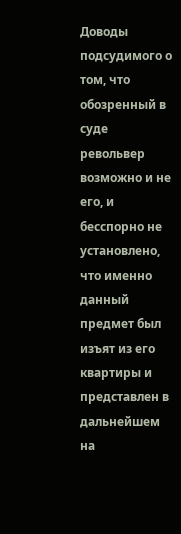Доводы подсудимого о том, что обозренный в суде револьвер возможно и не его, и бесспорно не установлено, что именно данный предмет был изъят из его квартиры и представлен в дальнейшем на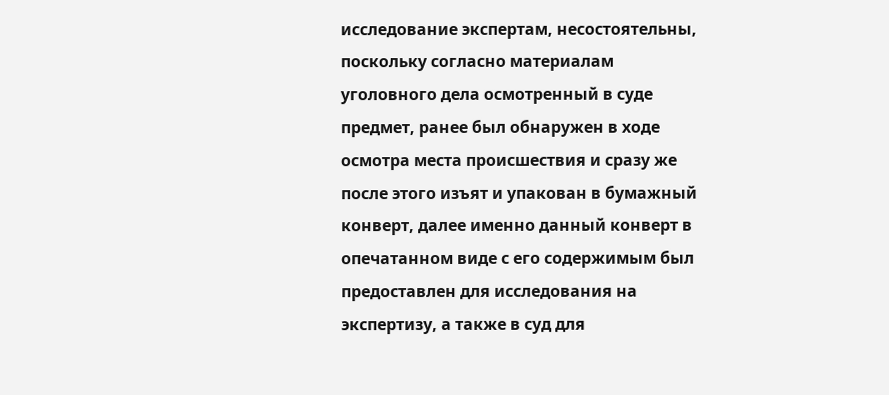исследование экспертам, несостоятельны, поскольку согласно материалам уголовного дела осмотренный в суде предмет, ранее был обнаружен в ходе осмотра места происшествия и сразу же после этого изъят и упакован в бумажный конверт, далее именно данный конверт в опечатанном виде с его содержимым был предоставлен для исследования на экспертизу, а также в суд для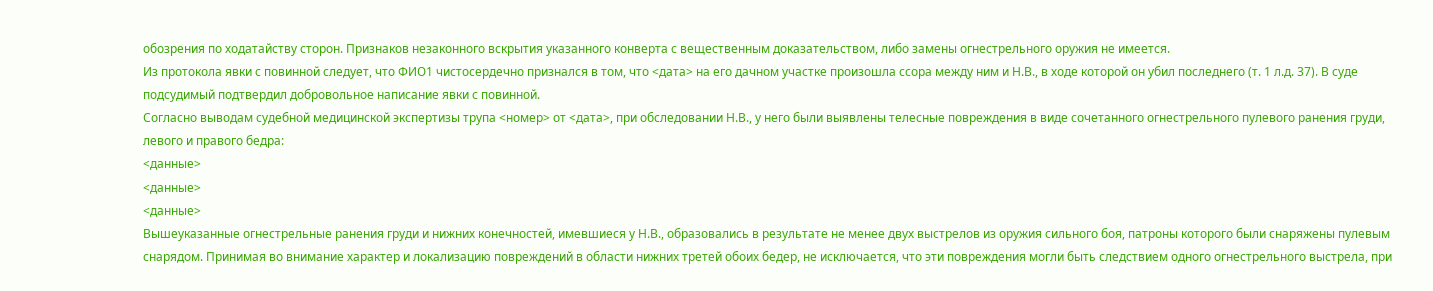обозрения по ходатайству сторон. Признаков незаконного вскрытия указанного конверта с вещественным доказательством, либо замены огнестрельного оружия не имеется.
Из протокола явки с повинной следует, что ФИО1 чистосердечно признался в том, что <дата> на его дачном участке произошла ссора между ним и Н.В., в ходе которой он убил последнего (т. 1 л.д. 37). В суде подсудимый подтвердил добровольное написание явки с повинной.
Согласно выводам судебной медицинской экспертизы трупа <номер> от <дата>, при обследовании Н.В., у него были выявлены телесные повреждения в виде сочетанного огнестрельного пулевого ранения груди, левого и правого бедра:
<данные>
<данные>
<данные>
Вышеуказанные огнестрельные ранения груди и нижних конечностей, имевшиеся у Н.В., образовались в результате не менее двух выстрелов из оружия сильного боя, патроны которого были снаряжены пулевым снарядом. Принимая во внимание характер и локализацию повреждений в области нижних третей обоих бедер, не исключается, что эти повреждения могли быть следствием одного огнестрельного выстрела, при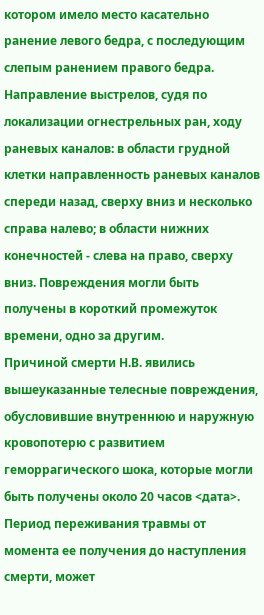котором имело место касательно ранение левого бедра, с последующим слепым ранением правого бедра. Направление выстрелов, судя по локализации огнестрельных ран, ходу раневых каналов: в области грудной клетки направленность раневых каналов спереди назад, сверху вниз и несколько справа налево; в области нижних конечностей - слева на право, сверху вниз. Повреждения могли быть получены в короткий промежуток времени, одно за другим.
Причиной смерти Н.В. явились вышеуказанные телесные повреждения, обусловившие внутреннюю и наружную кровопотерю с развитием геморрагического шока, которые могли быть получены около 20 часов <дата>. Период переживания травмы от момента ее получения до наступления смерти, может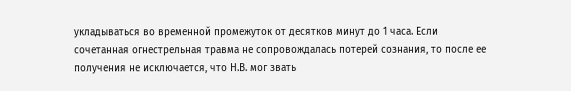укладываться во временной промежуток от десятков минут до 1 часа. Если сочетанная огнестрельная травма не сопровождалась потерей сознания, то после ее получения не исключается, что Н.В. мог звать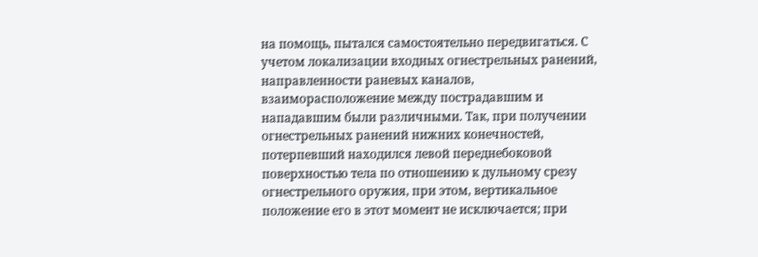на помощь, пытался самостоятельно передвигаться. С учетом локализации входных огнестрельных ранений, направленности раневых каналов, взаиморасположение между пострадавшим и нападавшим были различными. Так, при получении огнестрельных ранений нижних конечностей, потерпевший находился левой переднебоковой поверхностью тела по отношению к дульному срезу огнестрельного оружия, при этом, вертикальное положение его в этот момент не исключается; при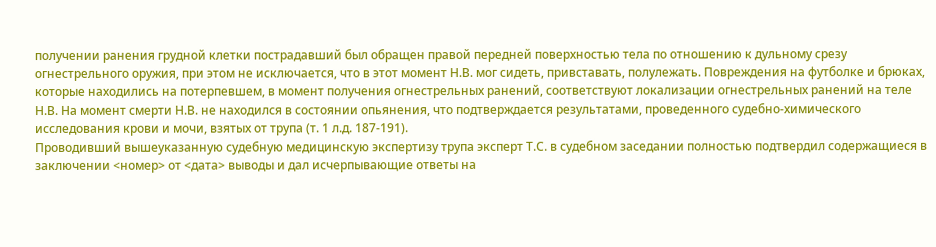получении ранения грудной клетки пострадавший был обращен правой передней поверхностью тела по отношению к дульному срезу огнестрельного оружия, при этом не исключается, что в этот момент Н.В. мог сидеть, привставать, полулежать. Повреждения на футболке и брюках, которые находились на потерпевшем, в момент получения огнестрельных ранений, соответствуют локализации огнестрельных ранений на теле Н.В. На момент смерти Н.В. не находился в состоянии опьянения, что подтверждается результатами, проведенного судебно-химического исследования крови и мочи, взятых от трупа (т. 1 л.д. 187-191).
Проводивший вышеуказанную судебную медицинскую экспертизу трупа эксперт Т.С. в судебном заседании полностью подтвердил содержащиеся в заключении <номер> от <дата> выводы и дал исчерпывающие ответы на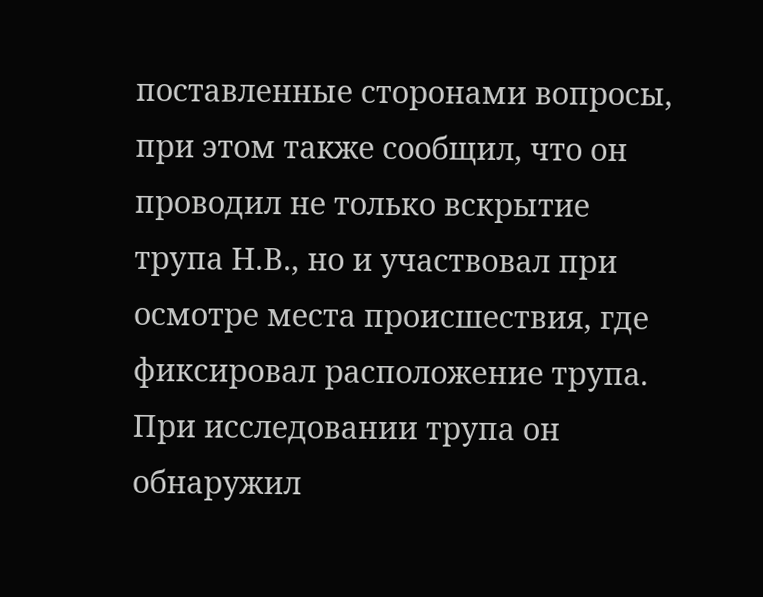поставленные сторонами вопросы, при этом также сообщил, что он проводил не только вскрытие трупа Н.В., но и участвовал при осмотре места происшествия, где фиксировал расположение трупа. При исследовании трупа он обнаружил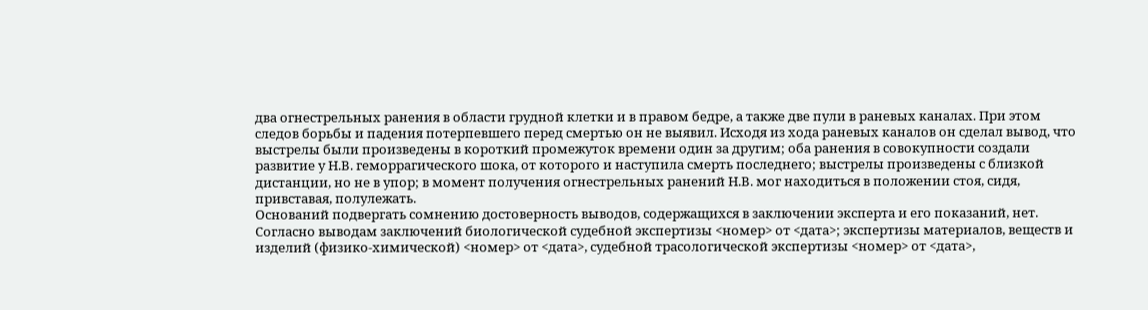два огнестрельных ранения в области грудной клетки и в правом бедре, а также две пули в раневых каналах. При этом следов борьбы и падения потерпевшего перед смертью он не выявил. Исходя из хода раневых каналов он сделал вывод, что выстрелы были произведены в короткий промежуток времени один за другим; оба ранения в совокупности создали развитие у Н.В. геморрагического шока, от которого и наступила смерть последнего; выстрелы произведены с близкой дистанции, но не в упор; в момент получения огнестрельных ранений Н.В. мог находиться в положении стоя, сидя, привставая, полулежать.
Оснований подвергать сомнению достоверность выводов, содержащихся в заключении эксперта и его показаний, нет.
Согласно выводам заключений биологической судебной экспертизы <номер> от <дата>; экспертизы материалов, веществ и изделий (физико-химической) <номер> от <дата>, судебной трасологической экспертизы <номер> от <дата>,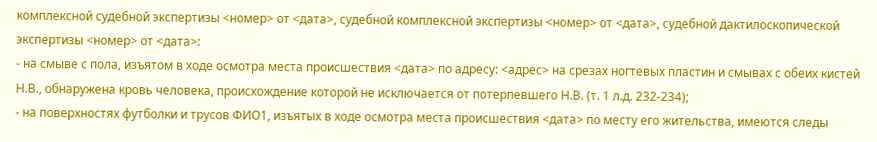комплексной судебной экспертизы <номер> от <дата>, судебной комплексной экспертизы <номер> от <дата>, судебной дактилоскопической экспертизы <номер> от <дата>:
- на смыве с пола, изъятом в ходе осмотра места происшествия <дата> по адресу: <адрес> на срезах ногтевых пластин и смывах с обеих кистей Н.В., обнаружена кровь человека, происхождение которой не исключается от потерпевшего Н.В. (т. 1 л.д. 232-234);
- на поверхностях футболки и трусов ФИО1, изъятых в ходе осмотра места происшествия <дата> по месту его жительства, имеются следы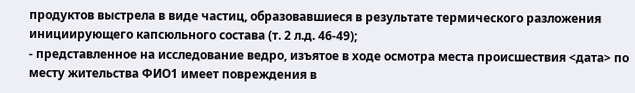продуктов выстрела в виде частиц, образовавшиеся в результате термического разложения инициирующего капсюльного состава (т. 2 л.д. 46-49);
- представленное на исследование ведро, изъятое в ходе осмотра места происшествия <дата> по месту жительства ФИО1 имеет повреждения в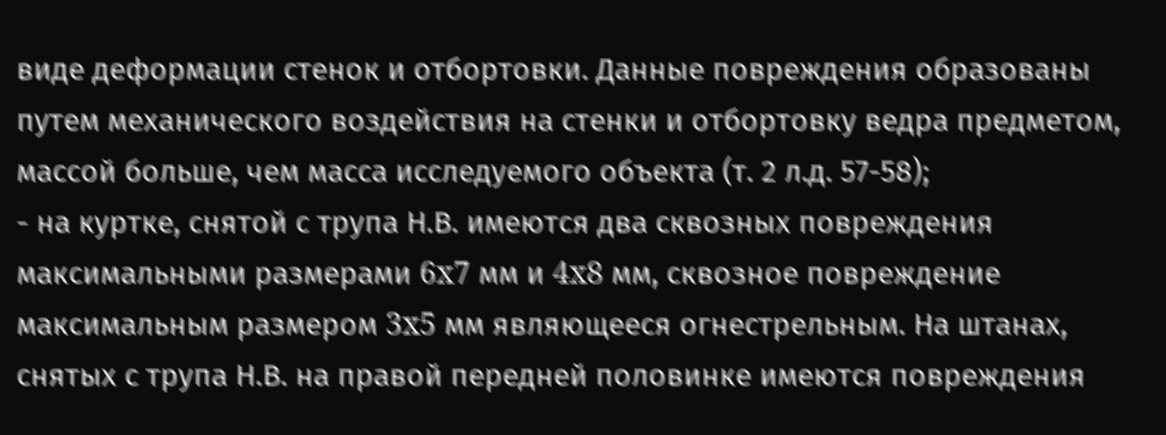виде деформации стенок и отбортовки. Данные повреждения образованы путем механического воздействия на стенки и отбортовку ведра предметом, массой больше, чем масса исследуемого объекта (т. 2 л.д. 57-58);
- на куртке, снятой с трупа Н.В. имеются два сквозных повреждения максимальными размерами 6x7 мм и 4x8 мм, сквозное повреждение максимальным размером 3x5 мм являющееся огнестрельным. На штанах, снятых с трупа Н.В. на правой передней половинке имеются повреждения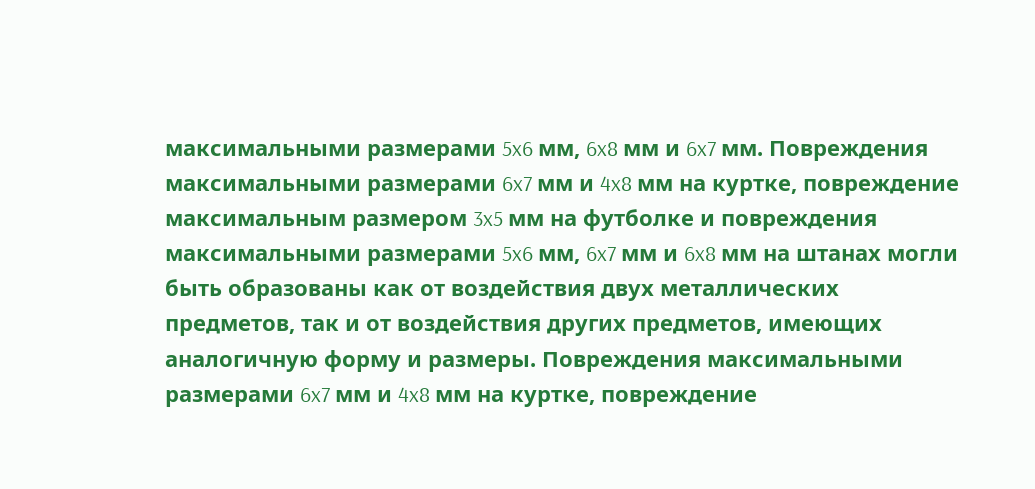максимальными размерами 5x6 мм, 6x8 мм и 6x7 мм. Повреждения максимальными размерами 6x7 мм и 4x8 мм на куртке, повреждение максимальным размером 3x5 мм на футболке и повреждения максимальными размерами 5x6 мм, 6x7 мм и 6x8 мм на штанах могли быть образованы как от воздействия двух металлических предметов, так и от воздействия других предметов, имеющих аналогичную форму и размеры. Повреждения максимальными размерами 6x7 мм и 4x8 мм на куртке, повреждение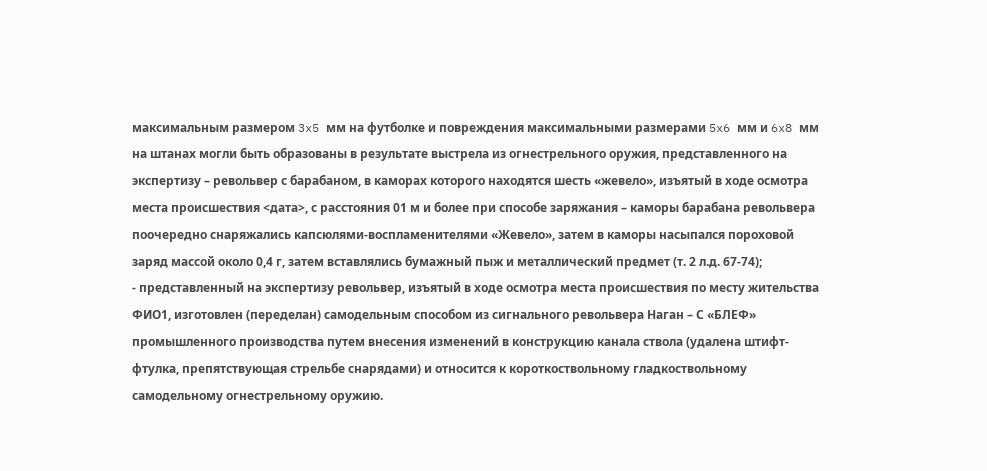максимальным размером 3x5 мм на футболке и повреждения максимальными размерами 5x6 мм и 6x8 мм на штанах могли быть образованы в результате выстрела из огнестрельного оружия, представленного на экспертизу – револьвер с барабаном, в каморах которого находятся шесть «жевело», изъятый в ходе осмотра места происшествия <дата>, с расстояния 01 м и более при способе заряжания – каморы барабана револьвера поочередно снаряжались капсюлями-воспламенителями «Жевело», затем в каморы насыпался пороховой заряд массой около 0,4 г, затем вставлялись бумажный пыж и металлический предмет (т. 2 л.д. 67-74);
- представленный на экспертизу револьвер, изъятый в ходе осмотра места происшествия по месту жительства ФИО1, изготовлен (переделан) самодельным способом из сигнального револьвера Наган – С «БЛЕФ» промышленного производства путем внесения изменений в конструкцию канала ствола (удалена штифт-фтулка, препятствующая стрельбе снарядами) и относится к короткоствольному гладкоствольному самодельному огнестрельному оружию.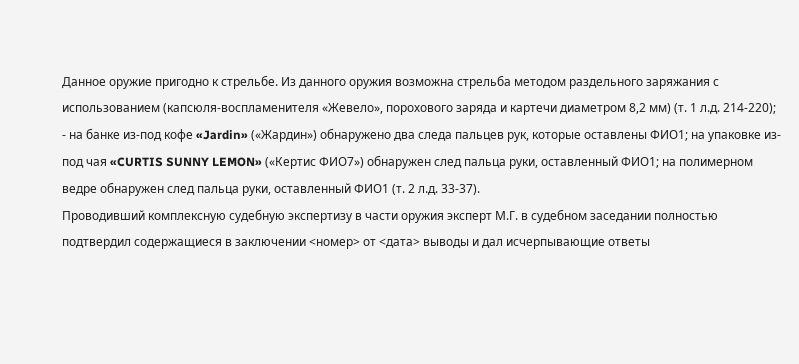Данное оружие пригодно к стрельбе. Из данного оружия возможна стрельба методом раздельного заряжания с использованием (капсюля-воспламенителя «Жевело», порохового заряда и картечи диаметром 8,2 мм) (т. 1 л.д. 214-220);
- на банке из-под кофе «Jardin» («Жардин») обнаружено два следа пальцев рук, которые оставлены ФИО1; на упаковке из-под чая «CURTIS SUNNY LEMON» («Кертис ФИО7») обнаружен след пальца руки, оставленный ФИО1; на полимерном ведре обнаружен след пальца руки, оставленный ФИО1 (т. 2 л.д. 33-37).
Проводивший комплексную судебную экспертизу в части оружия эксперт М.Г. в судебном заседании полностью подтвердил содержащиеся в заключении <номер> от <дата> выводы и дал исчерпывающие ответы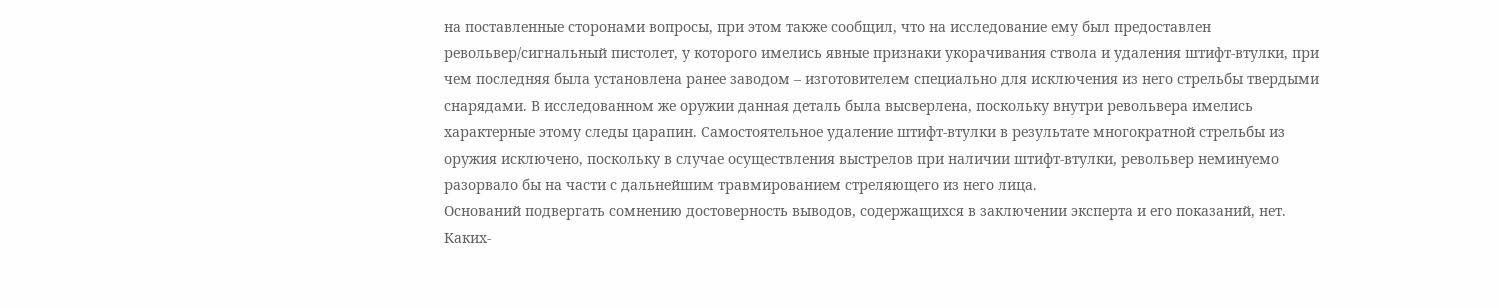на поставленные сторонами вопросы, при этом также сообщил, что на исследование ему был предоставлен револьвер/сигнальный пистолет, у которого имелись явные признаки укорачивания ствола и удаления штифт-втулки, при чем последняя была установлена ранее заводом – изготовителем специально для исключения из него стрельбы твердыми снарядами. В исследованном же оружии данная деталь была высверлена, поскольку внутри револьвера имелись характерные этому следы царапин. Самостоятельное удаление штифт-втулки в результате многократной стрельбы из оружия исключено, поскольку в случае осуществления выстрелов при наличии штифт-втулки, револьвер неминуемо разорвало бы на части с дальнейшим травмированием стреляющего из него лица.
Оснований подвергать сомнению достоверность выводов, содержащихся в заключении эксперта и его показаний, нет.
Каких-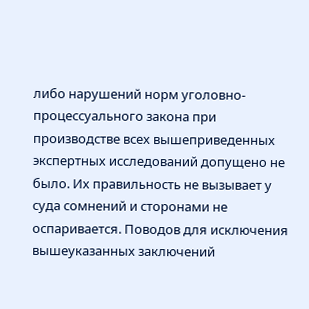либо нарушений норм уголовно-процессуального закона при производстве всех вышеприведенных экспертных исследований допущено не было. Их правильность не вызывает у суда сомнений и сторонами не оспаривается. Поводов для исключения вышеуказанных заключений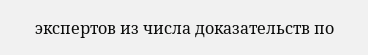экспертов из числа доказательств по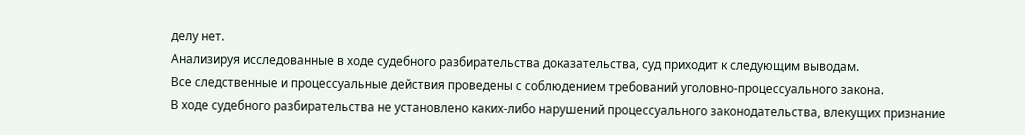делу нет.
Анализируя исследованные в ходе судебного разбирательства доказательства, суд приходит к следующим выводам.
Все следственные и процессуальные действия проведены с соблюдением требований уголовно-процессуального закона.
В ходе судебного разбирательства не установлено каких-либо нарушений процессуального законодательства, влекущих признание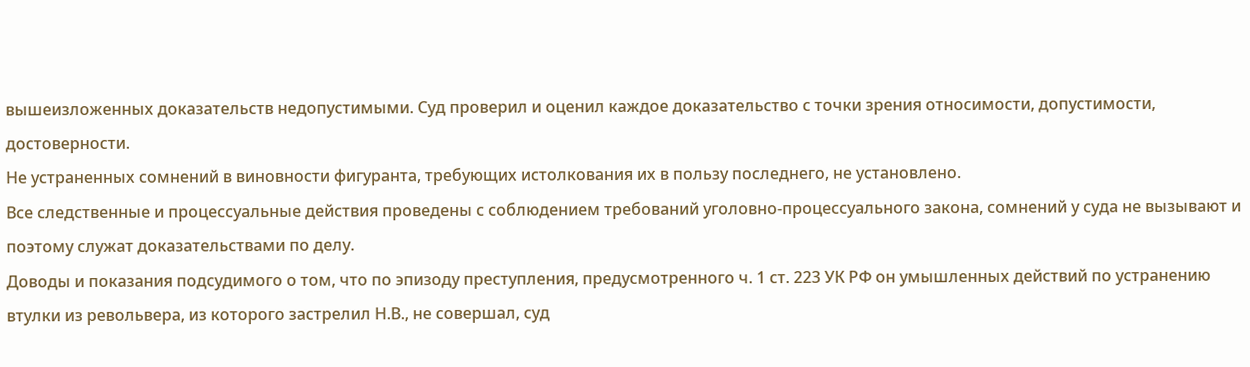вышеизложенных доказательств недопустимыми. Суд проверил и оценил каждое доказательство с точки зрения относимости, допустимости, достоверности.
Не устраненных сомнений в виновности фигуранта, требующих истолкования их в пользу последнего, не установлено.
Все следственные и процессуальные действия проведены с соблюдением требований уголовно-процессуального закона, сомнений у суда не вызывают и поэтому служат доказательствами по делу.
Доводы и показания подсудимого о том, что по эпизоду преступления, предусмотренного ч. 1 ст. 223 УК РФ он умышленных действий по устранению втулки из револьвера, из которого застрелил Н.В., не совершал, суд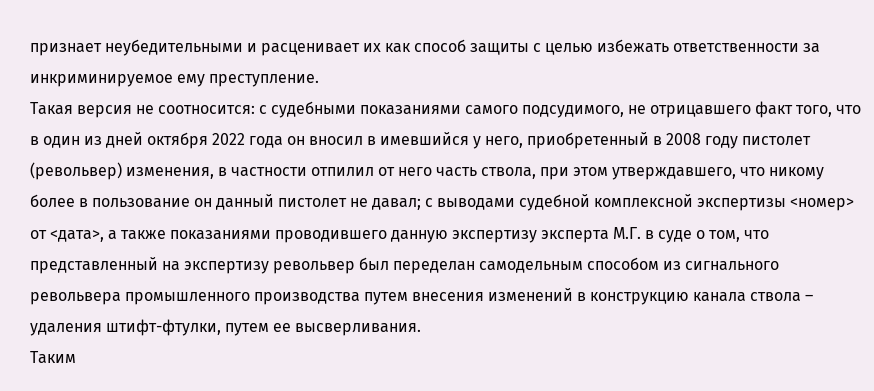признает неубедительными и расценивает их как способ защиты с целью избежать ответственности за инкриминируемое ему преступление.
Такая версия не соотносится: с судебными показаниями самого подсудимого, не отрицавшего факт того, что в один из дней октября 2022 года он вносил в имевшийся у него, приобретенный в 2008 году пистолет (револьвер) изменения, в частности отпилил от него часть ствола, при этом утверждавшего, что никому более в пользование он данный пистолет не давал; с выводами судебной комплексной экспертизы <номер> от <дата>, а также показаниями проводившего данную экспертизу эксперта М.Г. в суде о том, что представленный на экспертизу револьвер был переделан самодельным способом из сигнального револьвера промышленного производства путем внесения изменений в конструкцию канала ствола – удаления штифт-фтулки, путем ее высверливания.
Таким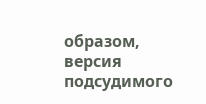образом, версия подсудимого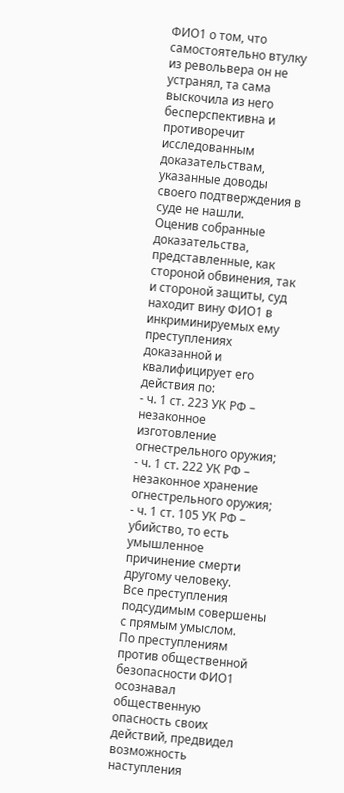ФИО1 о том, что самостоятельно втулку из револьвера он не устранял, та сама выскочила из него бесперспективна и противоречит исследованным доказательствам, указанные доводы своего подтверждения в суде не нашли.
Оценив собранные доказательства, представленные, как стороной обвинения, так и стороной защиты, суд находит вину ФИО1 в инкриминируемых ему преступлениях доказанной и квалифицирует его действия по:
- ч. 1 ст. 223 УК РФ – незаконное изготовление огнестрельного оружия;
- ч. 1 ст. 222 УК РФ – незаконное хранение огнестрельного оружия;
- ч. 1 ст. 105 УК РФ – убийство, то есть умышленное причинение смерти другому человеку.
Все преступления подсудимым совершены с прямым умыслом.
По преступлениям против общественной безопасности ФИО1 осознавал общественную опасность своих действий, предвидел возможность наступления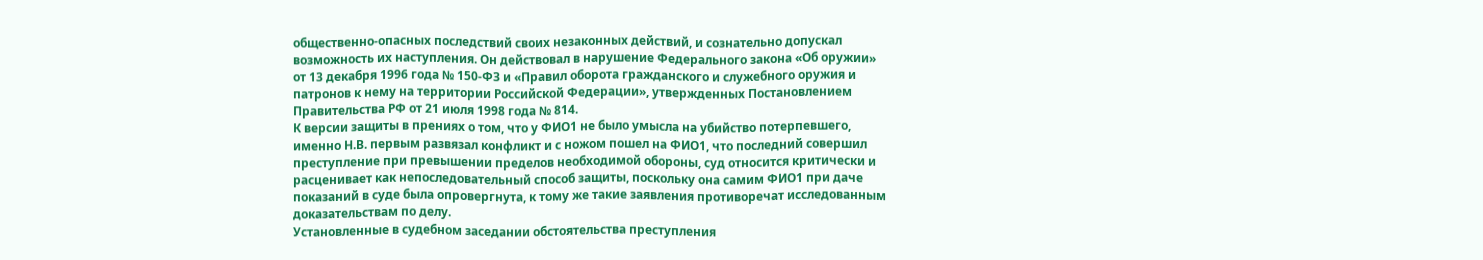общественно-опасных последствий своих незаконных действий, и сознательно допускал возможность их наступления. Он действовал в нарушение Федерального закона «Об оружии» от 13 декабря 1996 года № 150-ФЗ и «Правил оборота гражданского и служебного оружия и патронов к нему на территории Российской Федерации», утвержденных Постановлением Правительства РФ от 21 июля 1998 года № 814.
К версии защиты в прениях о том, что у ФИО1 не было умысла на убийство потерпевшего, именно Н.В. первым развязал конфликт и с ножом пошел на ФИО1, что последний совершил преступление при превышении пределов необходимой обороны, суд относится критически и расценивает как непоследовательный способ защиты, поскольку она самим ФИО1 при даче показаний в суде была опровергнута, к тому же такие заявления противоречат исследованным доказательствам по делу.
Установленные в судебном заседании обстоятельства преступления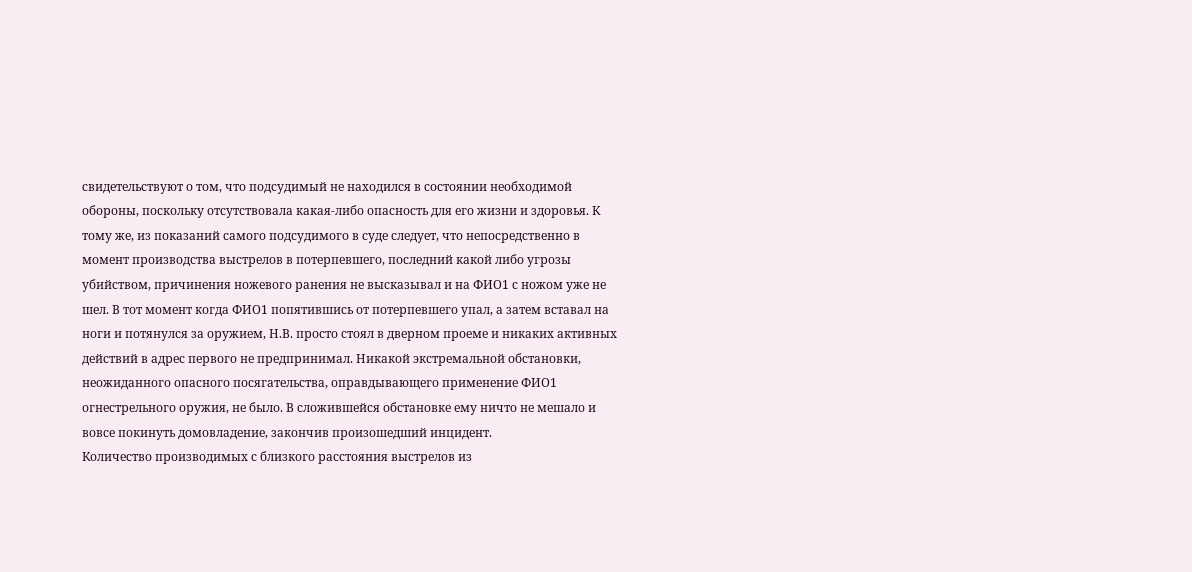свидетельствуют о том, что подсудимый не находился в состоянии необходимой обороны, поскольку отсутствовала какая-либо опасность для его жизни и здоровья. К тому же, из показаний самого подсудимого в суде следует, что непосредственно в момент производства выстрелов в потерпевшего, последний какой либо угрозы убийством, причинения ножевого ранения не высказывал и на ФИО1 с ножом уже не шел. В тот момент когда ФИО1 попятившись от потерпевшего упал, а затем вставал на ноги и потянулся за оружием, Н.В. просто стоял в дверном проеме и никаких активных действий в адрес первого не предпринимал. Никакой экстремальной обстановки, неожиданного опасного посягательства, оправдывающего применение ФИО1 огнестрельного оружия, не было. В сложившейся обстановке ему ничто не мешало и вовсе покинуть домовладение, закончив произошедший инцидент.
Количество производимых с близкого расстояния выстрелов из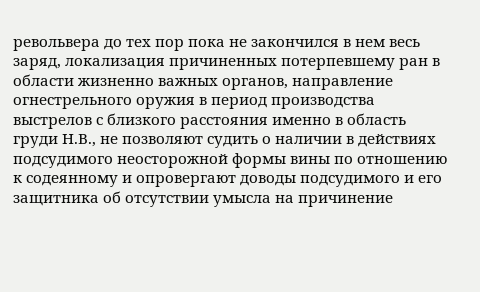револьвера до тех пор пока не закончился в нем весь заряд, локализация причиненных потерпевшему ран в области жизненно важных органов, направление огнестрельного оружия в период производства выстрелов с близкого расстояния именно в область груди Н.В., не позволяют судить о наличии в действиях подсудимого неосторожной формы вины по отношению к содеянному и опровергают доводы подсудимого и его защитника об отсутствии умысла на причинение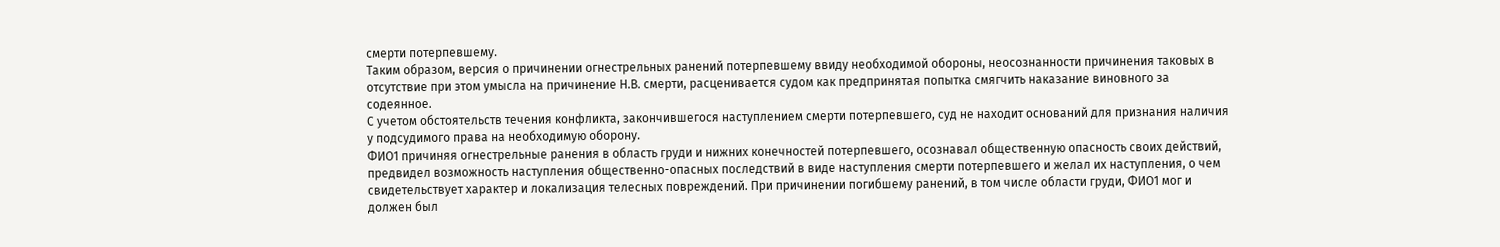смерти потерпевшему.
Таким образом, версия о причинении огнестрельных ранений потерпевшему ввиду необходимой обороны, неосознанности причинения таковых в отсутствие при этом умысла на причинение Н.В. смерти, расценивается судом как предпринятая попытка смягчить наказание виновного за содеянное.
С учетом обстоятельств течения конфликта, закончившегося наступлением смерти потерпевшего, суд не находит оснований для признания наличия у подсудимого права на необходимую оборону.
ФИО1 причиняя огнестрельные ранения в область груди и нижних конечностей потерпевшего, осознавал общественную опасность своих действий, предвидел возможность наступления общественно-опасных последствий в виде наступления смерти потерпевшего и желал их наступления, о чем свидетельствует характер и локализация телесных повреждений. При причинении погибшему ранений, в том числе области груди, ФИО1 мог и должен был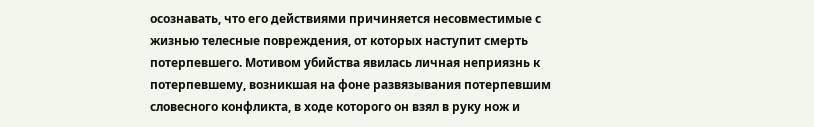осознавать, что его действиями причиняется несовместимые с жизнью телесные повреждения, от которых наступит смерть потерпевшего. Мотивом убийства явилась личная неприязнь к потерпевшему, возникшая на фоне развязывания потерпевшим словесного конфликта, в ходе которого он взял в руку нож и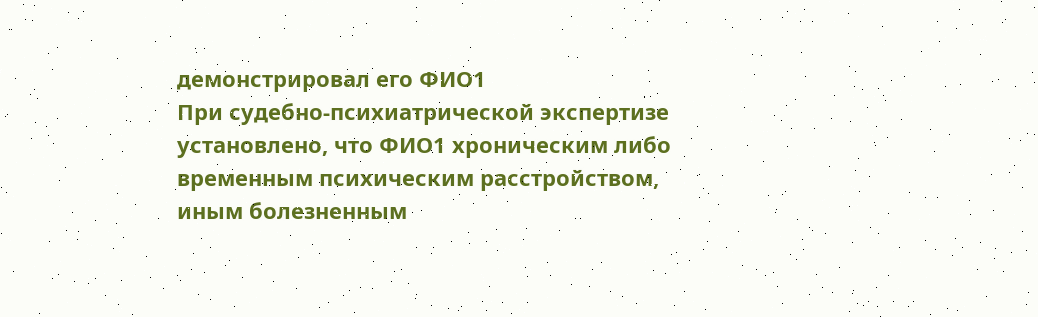демонстрировал его ФИО1
При судебно-психиатрической экспертизе установлено, что ФИО1 хроническим либо временным психическим расстройством, иным болезненным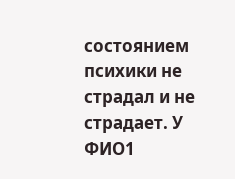состоянием психики не страдал и не страдает. У ФИО1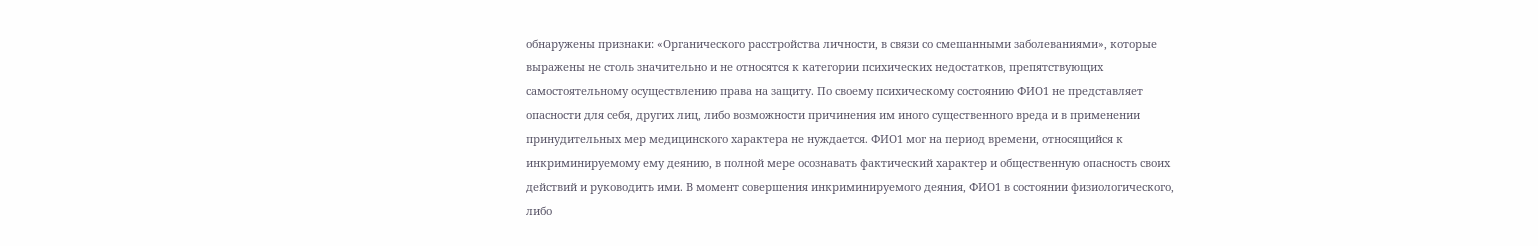обнаружены признаки: «Органического расстройства личности, в связи со смешанными заболеваниями», которые выражены не столь значительно и не относятся к категории психических недостатков, препятствующих самостоятельному осуществлению права на защиту. По своему психическому состоянию ФИО1 не представляет опасности для себя, других лиц, либо возможности причинения им иного существенного вреда и в применении принудительных мер медицинского характера не нуждается. ФИО1 мог на период времени, относящийся к инкриминируемому ему деянию, в полной мере осознавать фактический характер и общественную опасность своих действий и руководить ими. В момент совершения инкриминируемого деяния, ФИО1 в состоянии физиологического, либо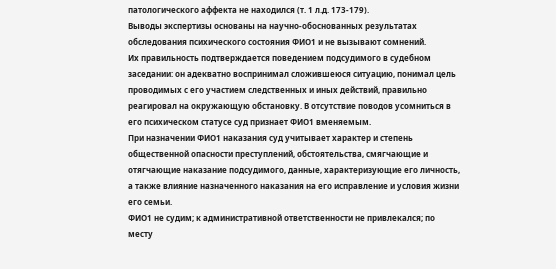патологического аффекта не находился (т. 1 л.д. 173-179).
Выводы экспертизы основаны на научно-обоснованных результатах обследования психического состояния ФИО1 и не вызывают сомнений.
Их правильность подтверждается поведением подсудимого в судебном заседании: он адекватно воспринимал сложившеюся ситуацию, понимал цель проводимых с его участием следственных и иных действий, правильно реагировал на окружающую обстановку. В отсутствие поводов усомниться в его психическом статусе суд признает ФИО1 вменяемым.
При назначении ФИО1 наказания суд учитывает характер и степень общественной опасности преступлений, обстоятельства, смягчающие и отягчающие наказание подсудимого, данные, характеризующие его личность, а также влияние назначенного наказания на его исправление и условия жизни его семьи.
ФИО1 не судим; к административной ответственности не привлекался; по месту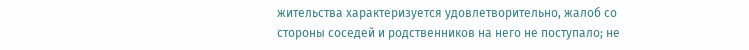жительства характеризуется удовлетворительно, жалоб со стороны соседей и родственников на него не поступало; не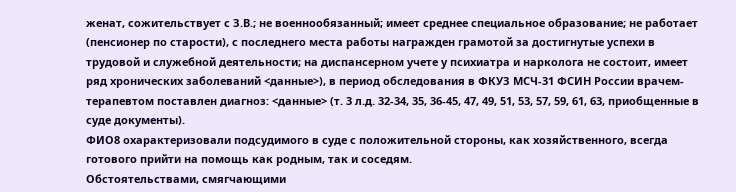женат, сожительствует с З.В.; не военнообязанный; имеет среднее специальное образование; не работает (пенсионер по старости), с последнего места работы награжден грамотой за достигнутые успехи в трудовой и служебной деятельности; на диспансерном учете у психиатра и нарколога не состоит, имеет ряд хронических заболеваний <данные>), в период обследования в ФКУЗ МСЧ-31 ФСИН России врачем-терапевтом поставлен диагноз: <данные> (т. 3 л.д. 32-34, 35, 36-45, 47, 49, 51, 53, 57, 59, 61, 63, приобщенные в суде документы).
ФИО8 охарактеризовали подсудимого в суде с положительной стороны, как хозяйственного, всегда готового прийти на помощь как родным, так и соседям.
Обстоятельствами, смягчающими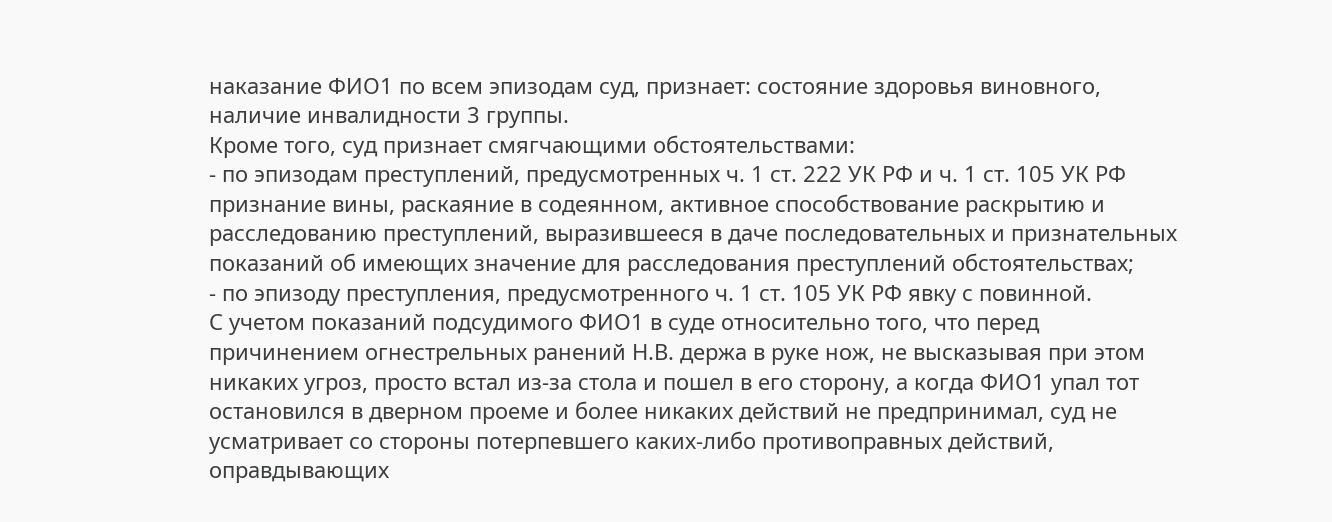наказание ФИО1 по всем эпизодам суд, признает: состояние здоровья виновного, наличие инвалидности 3 группы.
Кроме того, суд признает смягчающими обстоятельствами:
- по эпизодам преступлений, предусмотренных ч. 1 ст. 222 УК РФ и ч. 1 ст. 105 УК РФ признание вины, раскаяние в содеянном, активное способствование раскрытию и расследованию преступлений, выразившееся в даче последовательных и признательных показаний об имеющих значение для расследования преступлений обстоятельствах;
- по эпизоду преступления, предусмотренного ч. 1 ст. 105 УК РФ явку с повинной.
С учетом показаний подсудимого ФИО1 в суде относительно того, что перед причинением огнестрельных ранений Н.В. держа в руке нож, не высказывая при этом никаких угроз, просто встал из-за стола и пошел в его сторону, а когда ФИО1 упал тот остановился в дверном проеме и более никаких действий не предпринимал, суд не усматривает со стороны потерпевшего каких-либо противоправных действий, оправдывающих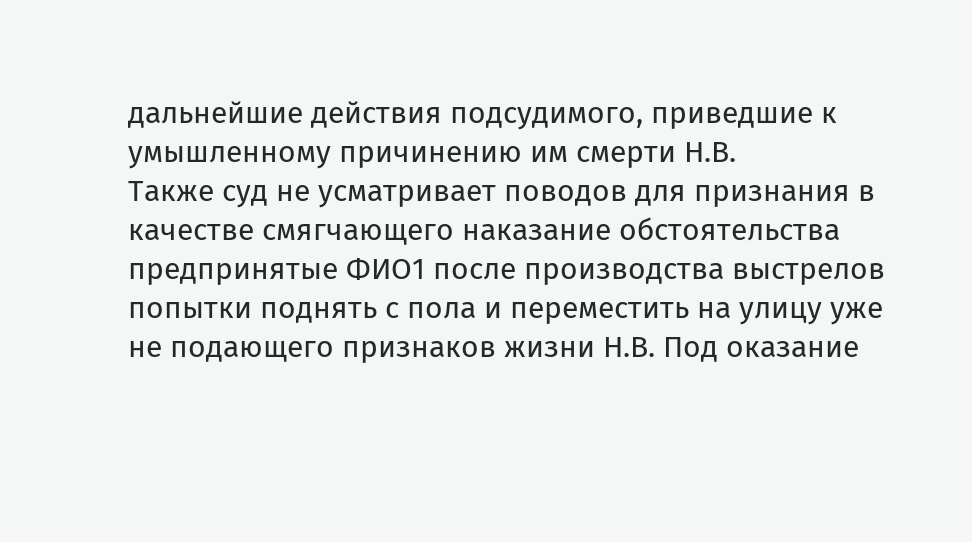дальнейшие действия подсудимого, приведшие к умышленному причинению им смерти Н.В.
Также суд не усматривает поводов для признания в качестве смягчающего наказание обстоятельства предпринятые ФИО1 после производства выстрелов попытки поднять с пола и переместить на улицу уже не подающего признаков жизни Н.В. Под оказание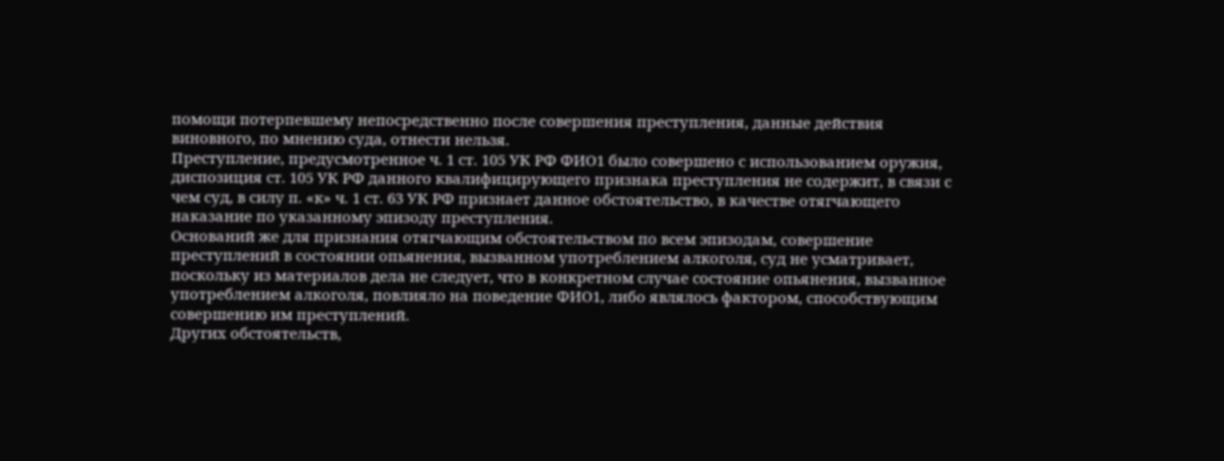помощи потерпевшему непосредственно после совершения преступления, данные действия виновного, по мнению суда, отнести нельзя.
Преступление, предусмотренное ч. 1 ст. 105 УК РФ ФИО1 было совершено с использованием оружия, диспозиция ст. 105 УК РФ данного квалифицирующего признака преступления не содержит, в связи с чем суд, в силу п. «к» ч. 1 ст. 63 УК РФ признает данное обстоятельство, в качестве отягчающего наказание по указанному эпизоду преступления.
Оснований же для признания отягчающим обстоятельством по всем эпизодам, совершение преступлений в состоянии опьянения, вызванном употреблением алкоголя, суд не усматривает, поскольку из материалов дела не следует, что в конкретном случае состояние опьянения, вызванное употреблением алкоголя, повлияло на поведение ФИО1, либо являлось фактором, способствующим совершению им преступлений.
Других обстоятельств,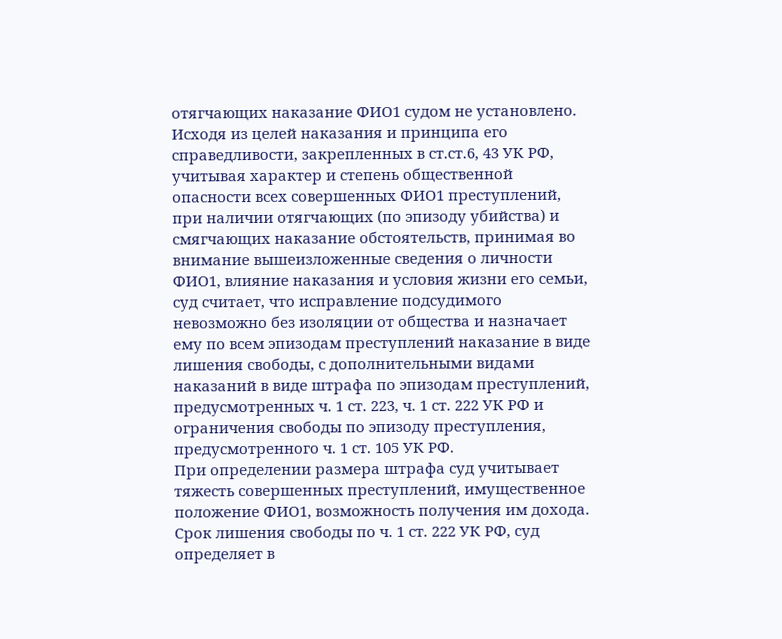отягчающих наказание ФИО1 судом не установлено.
Исходя из целей наказания и принципа его справедливости, закрепленных в ст.ст.6, 43 УК РФ, учитывая характер и степень общественной опасности всех совершенных ФИО1 преступлений, при наличии отягчающих (по эпизоду убийства) и смягчающих наказание обстоятельств, принимая во внимание вышеизложенные сведения о личности ФИО1, влияние наказания и условия жизни его семьи, суд считает, что исправление подсудимого невозможно без изоляции от общества и назначает ему по всем эпизодам преступлений наказание в виде лишения свободы, с дополнительными видами наказаний в виде штрафа по эпизодам преступлений, предусмотренных ч. 1 ст. 223, ч. 1 ст. 222 УК РФ и ограничения свободы по эпизоду преступления, предусмотренного ч. 1 ст. 105 УК РФ.
При определении размера штрафа суд учитывает тяжесть совершенных преступлений, имущественное положение ФИО1, возможность получения им дохода.
Срок лишения свободы по ч. 1 ст. 222 УК РФ, суд определяет в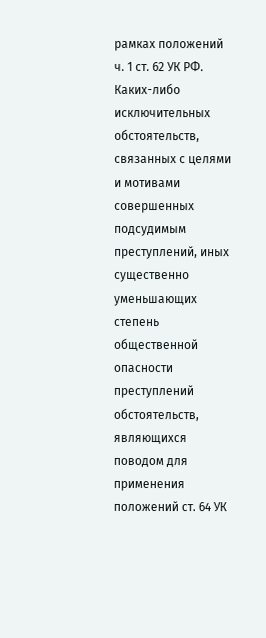рамках положений ч. 1 ст. 62 УК РФ.
Каких-либо исключительных обстоятельств, связанных с целями и мотивами совершенных подсудимым преступлений, иных существенно уменьшающих степень общественной опасности преступлений обстоятельств, являющихся поводом для применения положений ст. 64 УК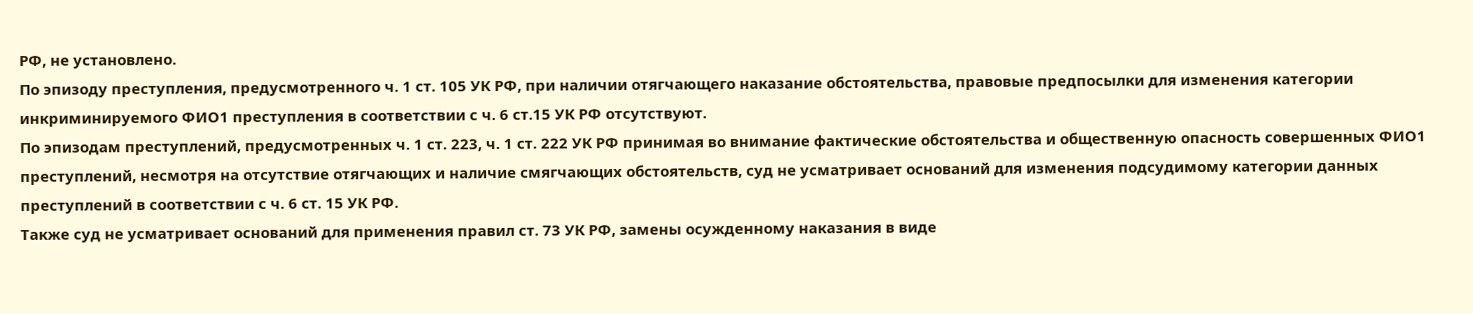РФ, не установлено.
По эпизоду преступления, предусмотренного ч. 1 ст. 105 УК РФ, при наличии отягчающего наказание обстоятельства, правовые предпосылки для изменения категории инкриминируемого ФИО1 преступления в соответствии с ч. 6 ст.15 УК РФ отсутствуют.
По эпизодам преступлений, предусмотренных ч. 1 ст. 223, ч. 1 ст. 222 УК РФ принимая во внимание фактические обстоятельства и общественную опасность совершенных ФИО1 преступлений, несмотря на отсутствие отягчающих и наличие смягчающих обстоятельств, суд не усматривает оснований для изменения подсудимому категории данных преступлений в соответствии с ч. 6 ст. 15 УК РФ.
Также суд не усматривает оснований для применения правил ст. 73 УК РФ, замены осужденному наказания в виде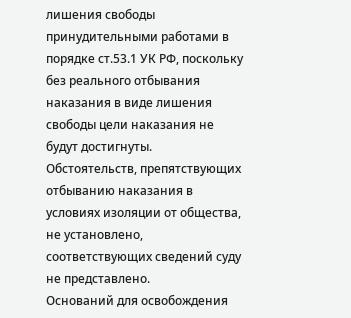лишения свободы принудительными работами в порядке ст.53.1 УК РФ, поскольку без реального отбывания наказания в виде лишения свободы цели наказания не будут достигнуты.
Обстоятельств, препятствующих отбыванию наказания в условиях изоляции от общества, не установлено, соответствующих сведений суду не представлено.
Оснований для освобождения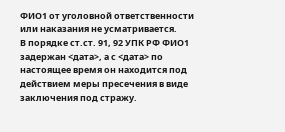ФИО1 от уголовной ответственности или наказания не усматривается.
В порядке ст.ст. 91, 92 УПК РФ ФИО1 задержан <дата>, а с <дата> по настоящее время он находится под действием меры пресечения в виде заключения под стражу.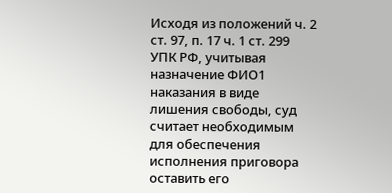Исходя из положений ч. 2 ст. 97, п. 17 ч. 1 ст. 299 УПК РФ, учитывая назначение ФИО1 наказания в виде лишения свободы, суд считает необходимым для обеспечения исполнения приговора оставить его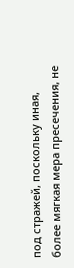под стражей, поскольку иная, более мягкая мера пресечения, не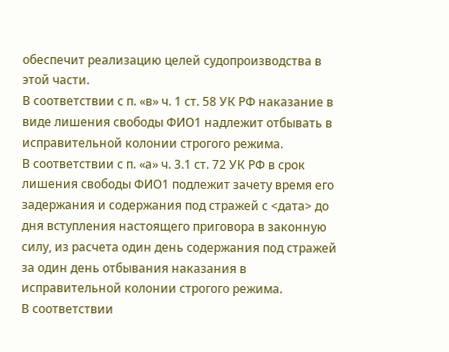обеспечит реализацию целей судопроизводства в этой части.
В соответствии с п. «в» ч. 1 ст. 58 УК РФ наказание в виде лишения свободы ФИО1 надлежит отбывать в исправительной колонии строгого режима.
В соответствии с п. «а» ч. 3.1 ст. 72 УК РФ в срок лишения свободы ФИО1 подлежит зачету время его задержания и содержания под стражей с <дата> до дня вступления настоящего приговора в законную силу, из расчета один день содержания под стражей за один день отбывания наказания в исправительной колонии строгого режима.
В соответствии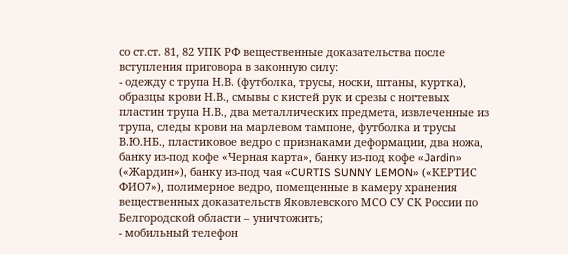со ст.ст. 81, 82 УПК РФ вещественные доказательства после вступления приговора в законную силу:
- одежду с трупа Н.В. (футболка, трусы, носки, штаны, куртка), образцы крови Н.В., смывы с кистей рук и срезы с ногтевых пластин трупа Н.В., два металлических предмета, извлеченные из трупа, следы крови на марлевом тампоне, футболка и трусы В.Ю.НБ., пластиковое ведро с признаками деформации, два ножа, банку из-под кофе «Черная карта», банку из-под кофе «Jardin» («Жардин»), банку из-под чая «CURTIS SUNNY LEMON» («КЕРТИС ФИО7»), полимерное ведро, помещенные в камеру хранения вещественных доказательств Яковлевского МСО СУ СК России по Белгородской области – уничтожить;
- мобильный телефон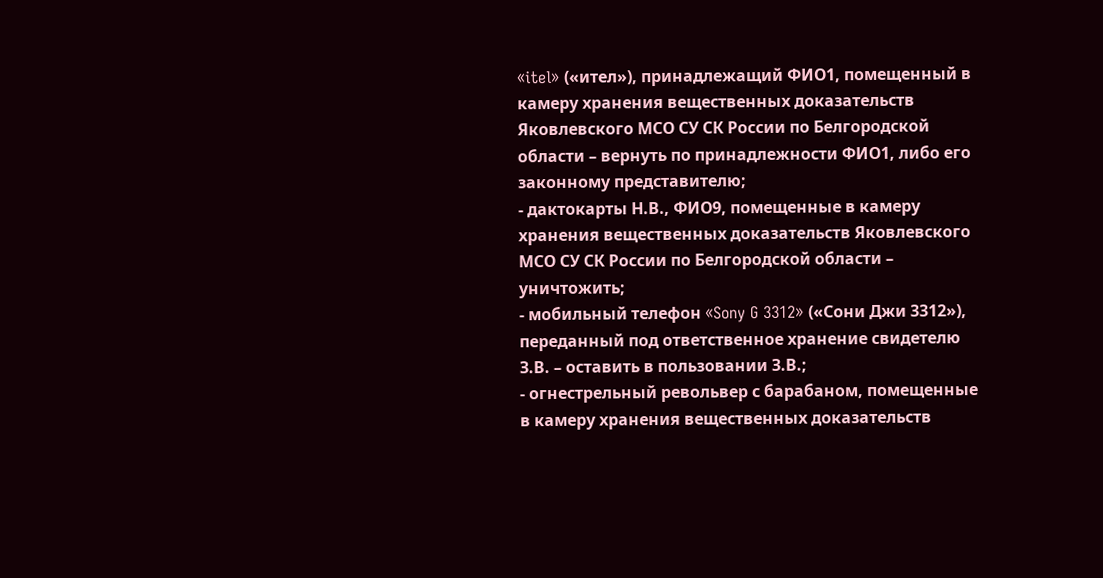«itel» («ител»), принадлежащий ФИО1, помещенный в камеру хранения вещественных доказательств Яковлевского МСО СУ СК России по Белгородской области – вернуть по принадлежности ФИО1, либо его законному представителю;
- дактокарты Н.В., ФИО9, помещенные в камеру хранения вещественных доказательств Яковлевского МСО СУ СК России по Белгородской области – уничтожить;
- мобильный телефон «Sony G 3312» («Сони Джи 3312»), переданный под ответственное хранение свидетелю З.В. – оставить в пользовании З.В.;
- огнестрельный револьвер с барабаном, помещенные в камеру хранения вещественных доказательств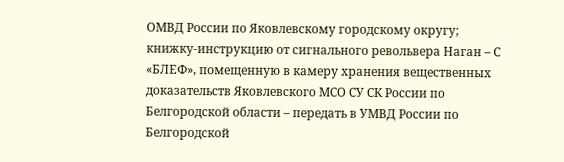ОМВД России по Яковлевскому городскому округу; книжку-инструкцию от сигнального револьвера Наган – С «БЛЕФ», помещенную в камеру хранения вещественных доказательств Яковлевского МСО СУ СК России по Белгородской области – передать в УМВД России по Белгородской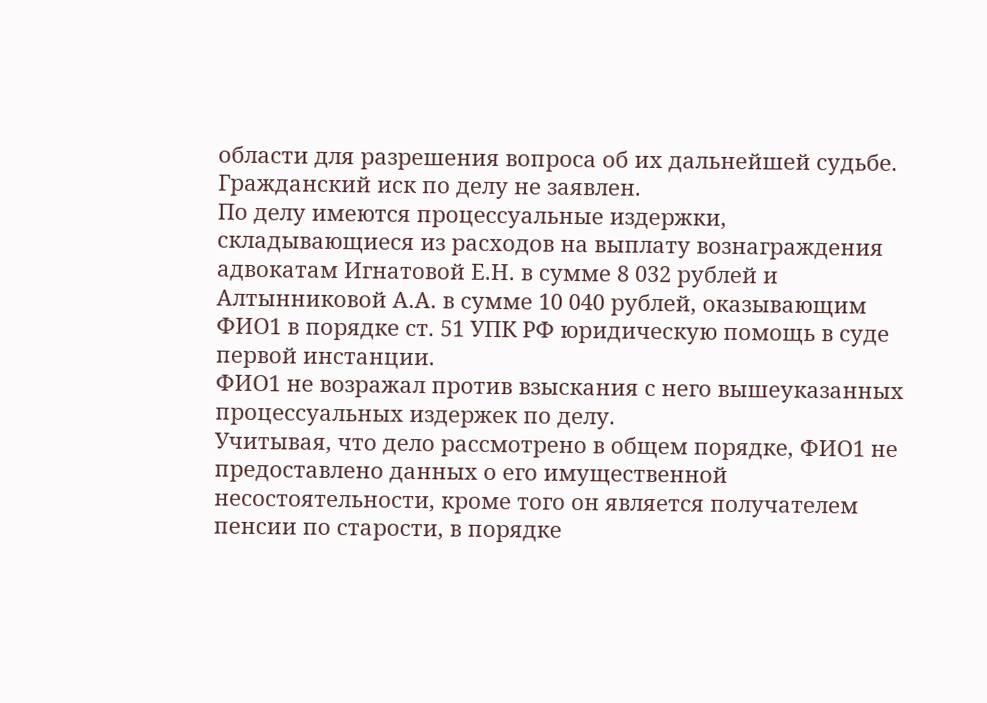области для разрешения вопроса об их дальнейшей судьбе.
Гражданский иск по делу не заявлен.
По делу имеются процессуальные издержки, складывающиеся из расходов на выплату вознаграждения адвокатам Игнатовой Е.Н. в сумме 8 032 рублей и Алтынниковой А.А. в сумме 10 040 рублей, оказывающим ФИО1 в порядке ст. 51 УПК РФ юридическую помощь в суде первой инстанции.
ФИО1 не возражал против взыскания с него вышеуказанных процессуальных издержек по делу.
Учитывая, что дело рассмотрено в общем порядке, ФИО1 не предоставлено данных о его имущественной несостоятельности, кроме того он является получателем пенсии по старости, в порядке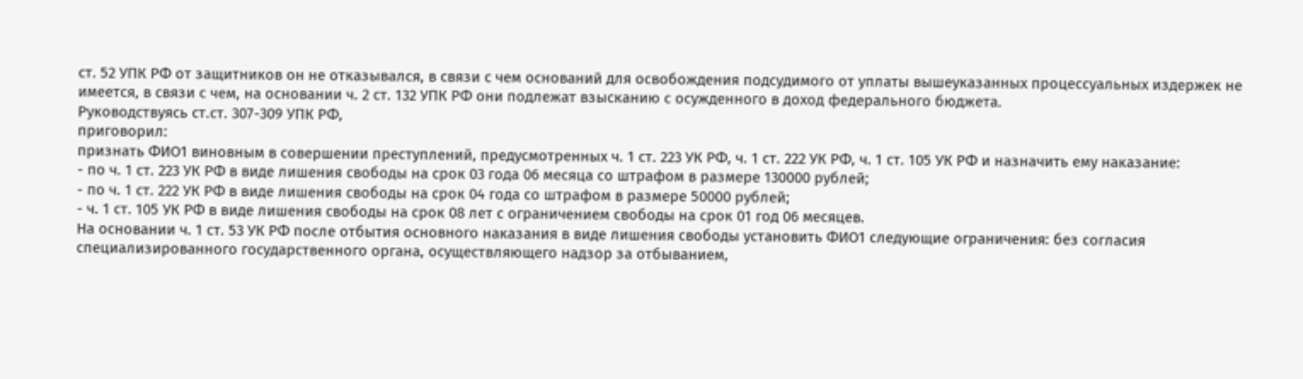ст. 52 УПК РФ от защитников он не отказывался, в связи с чем оснований для освобождения подсудимого от уплаты вышеуказанных процессуальных издержек не имеется, в связи с чем, на основании ч. 2 ст. 132 УПК РФ они подлежат взысканию с осужденного в доход федерального бюджета.
Руководствуясь ст.ст. 307-309 УПК РФ,
приговорил:
признать ФИО1 виновным в совершении преступлений, предусмотренных ч. 1 ст. 223 УК РФ, ч. 1 ст. 222 УК РФ, ч. 1 ст. 105 УК РФ и назначить ему наказание:
- по ч. 1 ст. 223 УК РФ в виде лишения свободы на срок 03 года 06 месяца со штрафом в размере 130000 рублей;
- по ч. 1 ст. 222 УК РФ в виде лишения свободы на срок 04 года со штрафом в размере 50000 рублей;
- ч. 1 ст. 105 УК РФ в виде лишения свободы на срок 08 лет с ограничением свободы на срок 01 год 06 месяцев.
На основании ч. 1 ст. 53 УК РФ после отбытия основного наказания в виде лишения свободы установить ФИО1 следующие ограничения: без согласия специализированного государственного органа, осуществляющего надзор за отбыванием,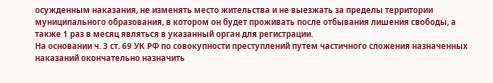осужденным наказания, не изменять место жительства и не выезжать за пределы территории муниципального образования, в котором он будет проживать после отбывания лишения свободы, а также 1 раз в месяц являться в указанный орган для регистрации.
На основании ч. 3 ст. 69 УК РФ по совокупности преступлений путем частичного сложения назначенных наказаний окончательно назначить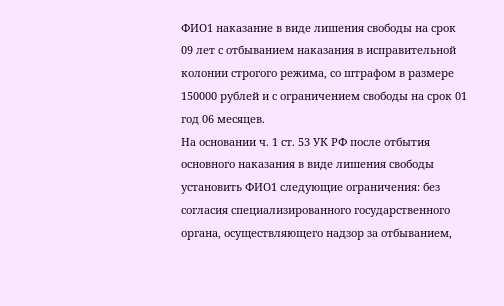ФИО1 наказание в виде лишения свободы на срок 09 лет с отбыванием наказания в исправительной колонии строгого режима, со штрафом в размере 150000 рублей и с ограничением свободы на срок 01 год 06 месяцев.
На основании ч. 1 ст. 53 УК РФ после отбытия основного наказания в виде лишения свободы установить ФИО1 следующие ограничения: без согласия специализированного государственного органа, осуществляющего надзор за отбыванием,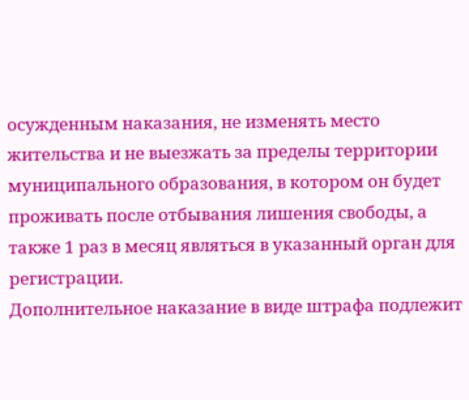осужденным наказания, не изменять место жительства и не выезжать за пределы территории муниципального образования, в котором он будет проживать после отбывания лишения свободы, а также 1 раз в месяц являться в указанный орган для регистрации.
Дополнительное наказание в виде штрафа подлежит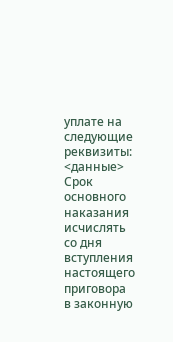уплате на следующие реквизиты: <данные>
Срок основного наказания исчислять со дня вступления настоящего приговора в законную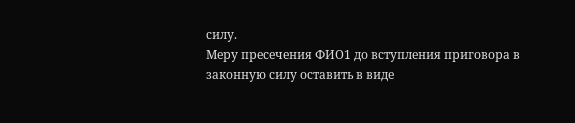силу.
Меру пресечения ФИО1 до вступления приговора в законную силу оставить в виде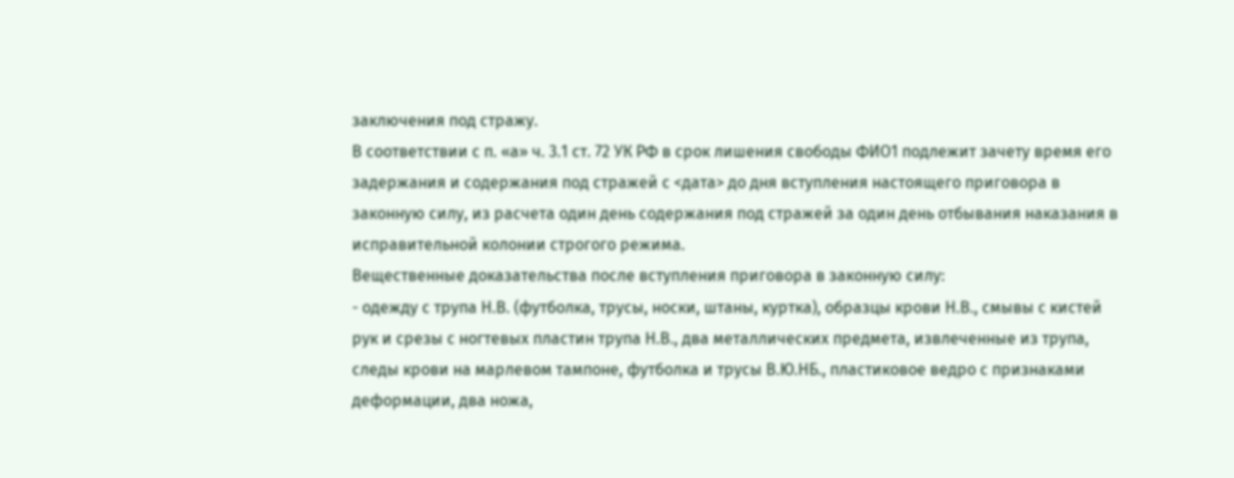заключения под стражу.
В соответствии с п. «а» ч. 3.1 ст. 72 УК РФ в срок лишения свободы ФИО1 подлежит зачету время его задержания и содержания под стражей с <дата> до дня вступления настоящего приговора в законную силу, из расчета один день содержания под стражей за один день отбывания наказания в исправительной колонии строгого режима.
Вещественные доказательства после вступления приговора в законную силу:
- одежду с трупа Н.В. (футболка, трусы, носки, штаны, куртка), образцы крови Н.В., смывы с кистей рук и срезы с ногтевых пластин трупа Н.В., два металлических предмета, извлеченные из трупа, следы крови на марлевом тампоне, футболка и трусы В.Ю.НБ., пластиковое ведро с признаками деформации, два ножа,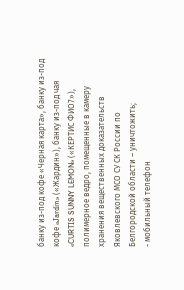банку из-под кофе «Черная карта», банку из-под кофе «Jardin» («Жардин»), банку из-под чая «CURTIS SUNNY LEMON» («КЕРТИС ФИО7»), полимерное ведро, помещенные в камеру хранения вещественных доказательств Яковлевского МСО СУ СК России по Белгородской области – уничтожить;
- мобильный телефон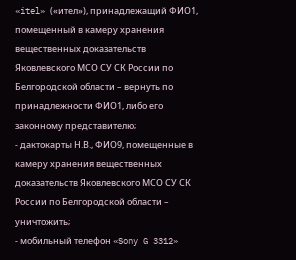«itel» («ител»), принадлежащий ФИО1, помещенный в камеру хранения вещественных доказательств Яковлевского МСО СУ СК России по Белгородской области – вернуть по принадлежности ФИО1, либо его законному представителю;
- дактокарты Н.В., ФИО9, помещенные в камеру хранения вещественных доказательств Яковлевского МСО СУ СК России по Белгородской области – уничтожить;
- мобильный телефон «Sony G 3312»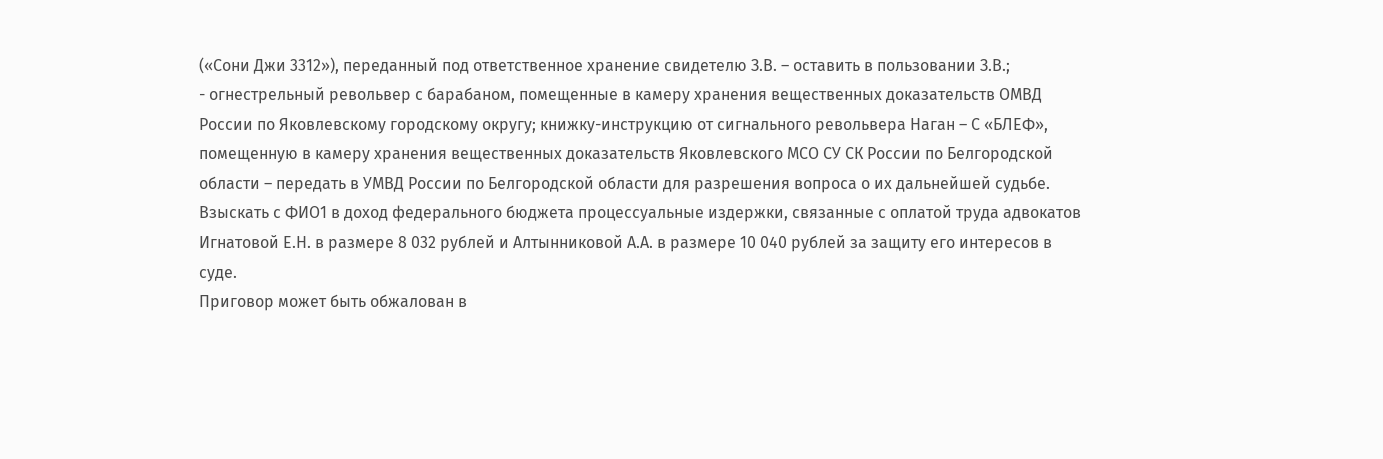(«Сони Джи 3312»), переданный под ответственное хранение свидетелю З.В. – оставить в пользовании З.В.;
- огнестрельный револьвер с барабаном, помещенные в камеру хранения вещественных доказательств ОМВД России по Яковлевскому городскому округу; книжку-инструкцию от сигнального револьвера Наган – С «БЛЕФ», помещенную в камеру хранения вещественных доказательств Яковлевского МСО СУ СК России по Белгородской области – передать в УМВД России по Белгородской области для разрешения вопроса о их дальнейшей судьбе.
Взыскать с ФИО1 в доход федерального бюджета процессуальные издержки, связанные с оплатой труда адвокатов Игнатовой Е.Н. в размере 8 032 рублей и Алтынниковой А.А. в размере 10 040 рублей за защиту его интересов в суде.
Приговор может быть обжалован в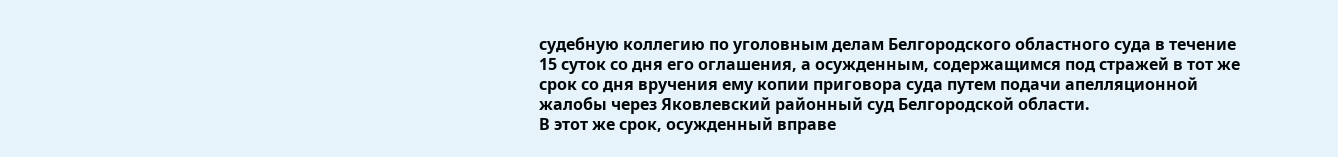судебную коллегию по уголовным делам Белгородского областного суда в течение 15 суток со дня его оглашения, а осужденным, содержащимся под стражей в тот же срок со дня вручения ему копии приговора суда путем подачи апелляционной жалобы через Яковлевский районный суд Белгородской области.
В этот же срок, осужденный вправе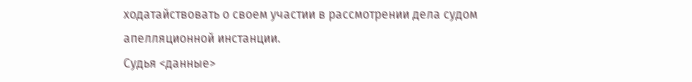ходатайствовать о своем участии в рассмотрении дела судом апелляционной инстанции.
Судья <данные>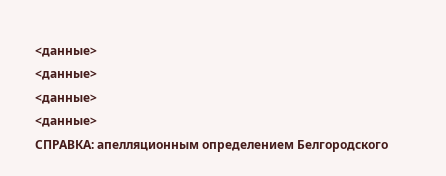<данные>
<данные>
<данные>
<данные>
СПРАВКА: апелляционным определением Белгородского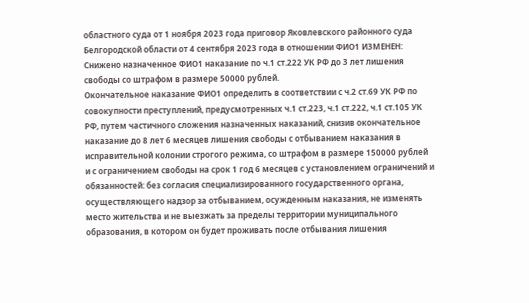областного суда от 1 ноября 2023 года приговор Яковлевского районного суда Белгородской области от 4 сентября 2023 года в отношении ФИО1 ИЗМЕНЕН:
Снижено назначенное ФИО1 наказание по ч.1 ст.222 УК РФ до 3 лет лишения свободы со штрафом в размере 50000 рублей.
Окончательное наказание ФИО1 определить в соответствии с ч.2 ст.69 УК РФ по совокупности преступлений, предусмотренных ч.1 ст.223, ч.1 ст.222, ч.1 ст.105 УК РФ, путем частичного сложения назначенных наказаний, снизив окончательное наказание до 8 лет 6 месяцев лишения свободы с отбыванием наказания в исправительной колонии строгого режима, со штрафом в размере 150000 рублей и с ограничением свободы на срок 1 год 6 месяцев с установлением ограничений и обязанностей: без согласия специализированного государственного органа, осуществляющего надзор за отбыванием, осужденным наказания, не изменять место жительства и не выезжать за пределы территории муниципального образования, в котором он будет проживать после отбывания лишения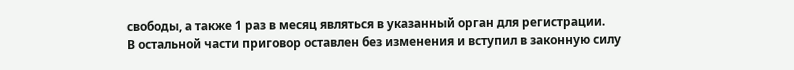свободы, а также 1 раз в месяц являться в указанный орган для регистрации.
В остальной части приговор оставлен без изменения и вступил в законную силу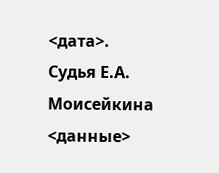<дата>.
Судья Е.А. Моисейкина
<данные>